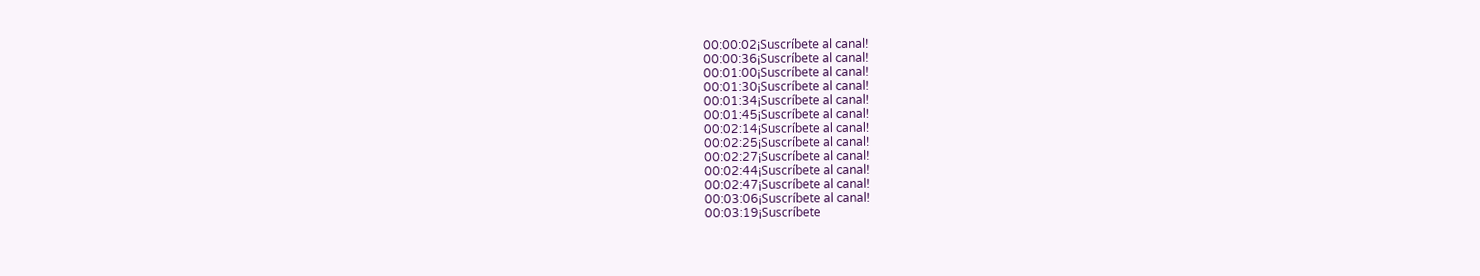00:00:02¡Suscríbete al canal!
00:00:36¡Suscríbete al canal!
00:01:00¡Suscríbete al canal!
00:01:30¡Suscríbete al canal!
00:01:34¡Suscríbete al canal!
00:01:45¡Suscríbete al canal!
00:02:14¡Suscríbete al canal!
00:02:25¡Suscríbete al canal!
00:02:27¡Suscríbete al canal!
00:02:44¡Suscríbete al canal!
00:02:47¡Suscríbete al canal!
00:03:06¡Suscríbete al canal!
00:03:19¡Suscríbete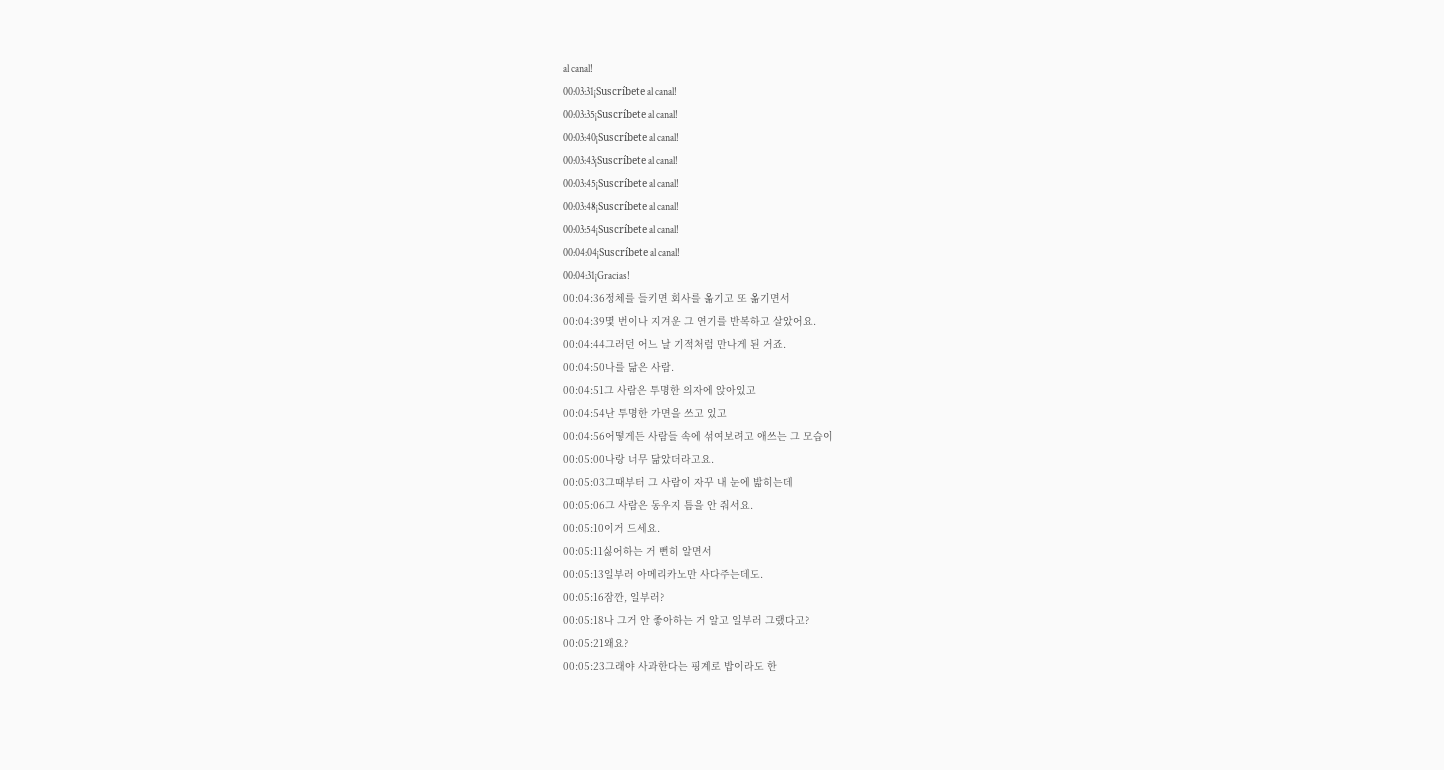al canal!
00:03:31¡Suscríbete al canal!
00:03:35¡Suscríbete al canal!
00:03:40¡Suscríbete al canal!
00:03:43¡Suscríbete al canal!
00:03:45¡Suscríbete al canal!
00:03:48¡Suscríbete al canal!
00:03:54¡Suscríbete al canal!
00:04:04¡Suscríbete al canal!
00:04:31¡Gracias!
00:04:36정체를 들키면 회사를 옮기고 또 옮기면서
00:04:39몇 번이나 지겨운 그 연기를 반복하고 살았어요.
00:04:44그러던 어느 날 기적처럼 만나게 된 거죠.
00:04:50나를 닮은 사람.
00:04:51그 사람은 투명한 의자에 앉아있고
00:04:54난 투명한 가면을 쓰고 있고
00:04:56어떻게든 사람들 속에 섞여보려고 애쓰는 그 모습이
00:05:00나랑 너무 닮았더라고요.
00:05:03그때부터 그 사람이 자꾸 내 눈에 밟히는데
00:05:06그 사람은 동우지 틈을 안 줘서요.
00:05:10이거 드세요.
00:05:11싫어하는 거 뻔히 알면서
00:05:13일부러 아메리카노만 사다주는데도.
00:05:16잠깐, 일부러?
00:05:18나 그거 안 좋아하는 거 알고 일부러 그랬다고?
00:05:21왜요?
00:05:23그래야 사과한다는 핑계로 밥이라도 한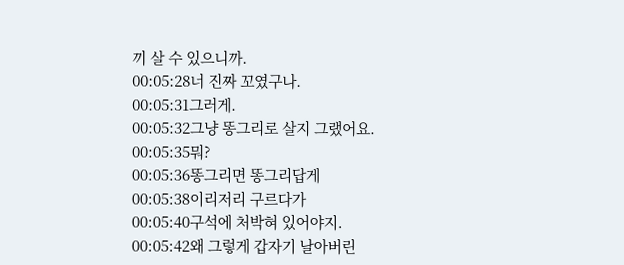끼 살 수 있으니까.
00:05:28너 진짜 꼬였구나.
00:05:31그러게.
00:05:32그냥 똥그리로 살지 그랬어요.
00:05:35뭐?
00:05:36똥그리면 똥그리답게
00:05:38이리저리 구르다가
00:05:40구석에 처박혀 있어야지.
00:05:42왜 그렇게 갑자기 날아버린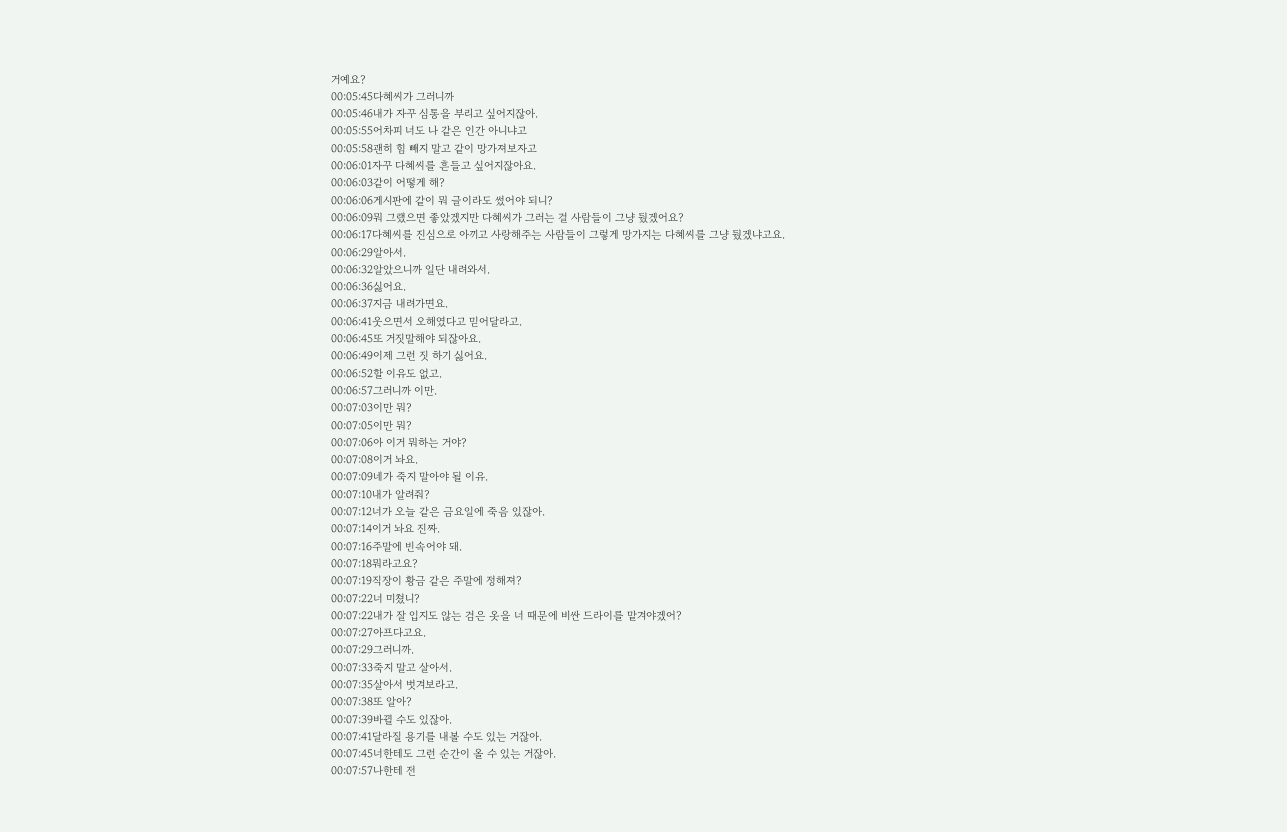거예요?
00:05:45다혜씨가 그러니까
00:05:46내가 자꾸 심통을 부리고 싶어지잖아.
00:05:55어차피 너도 나 같은 인간 아니냐고
00:05:58괜히 힘 빼지 말고 같이 망가져보자고
00:06:01자꾸 다혜씨를 흔들고 싶어지잖아요.
00:06:03같이 어떻게 해?
00:06:06게시판에 같이 뭐 글이라도 썼어야 되니?
00:06:09뭐 그랬으면 좋았겠지만 다혜씨가 그러는 걸 사람들이 그냥 뒀겠어요?
00:06:17다혜씨를 진심으로 아끼고 사랑해주는 사람들이 그렇게 망가지는 다혜씨를 그냥 뒀겠냐고요.
00:06:29알아서.
00:06:32알았으니까 일단 내려와서.
00:06:36싫어요.
00:06:37지금 내려가면요.
00:06:41웃으면서 오해였다고 믿어달라고.
00:06:45또 거짓말해야 되잖아요.
00:06:49이제 그런 짓 하기 싫어요.
00:06:52할 이유도 없고.
00:06:57그러니까 이만.
00:07:03이만 뭐?
00:07:05이만 뭐?
00:07:06아 이거 뭐하는 거야?
00:07:08이거 놔요.
00:07:09네가 죽지 말아야 될 이유.
00:07:10내가 알려줘?
00:07:12너가 오늘 같은 금요일에 죽음 있잖아.
00:07:14이거 놔요 진짜.
00:07:16주말에 빈속어야 돼.
00:07:18뭐라고요?
00:07:19직장이 황금 같은 주말에 정해져?
00:07:22너 미쳤니?
00:07:22내가 잘 입지도 않는 검은 옷을 너 때문에 비싼 드라이를 맡겨야겠어?
00:07:27아프다고요.
00:07:29그러니까.
00:07:33죽지 말고 살아서.
00:07:35살아서 벗겨보라고.
00:07:38또 알아?
00:07:39바뀔 수도 있잖아.
00:07:41달라질 용기를 내볼 수도 있는 거잖아.
00:07:45너한테도 그런 순간이 올 수 있는 거잖아.
00:07:57나한테 전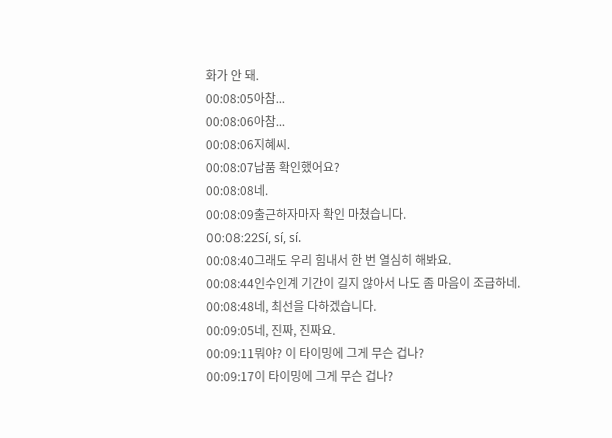화가 안 돼.
00:08:05아참...
00:08:06아참...
00:08:06지혜씨.
00:08:07납품 확인했어요?
00:08:08네.
00:08:09출근하자마자 확인 마쳤습니다.
00:08:22Sí, sí, sí.
00:08:40그래도 우리 힘내서 한 번 열심히 해봐요.
00:08:44인수인계 기간이 길지 않아서 나도 좀 마음이 조급하네.
00:08:48네, 최선을 다하겠습니다.
00:09:05네, 진짜, 진짜요.
00:09:11뭐야? 이 타이밍에 그게 무슨 겁나?
00:09:17이 타이밍에 그게 무슨 겁나?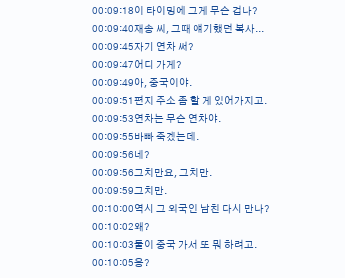00:09:18이 타이밍에 그게 무슨 겁나?
00:09:40재송 씨, 그때 얘기했던 복사...
00:09:45자기 연차 써?
00:09:47어디 가게?
00:09:49아, 중국이야.
00:09:51편지 주소 좀 할 게 있어가지고.
00:09:53연차는 무슨 연차야.
00:09:55바빠 죽겠는데.
00:09:56네?
00:09:56그치만요, 그치만.
00:09:59그치만.
00:10:00역시 그 외국인 남친 다시 만나?
00:10:02왜?
00:10:03둘이 중국 가서 또 뭐 하려고.
00:10:05응?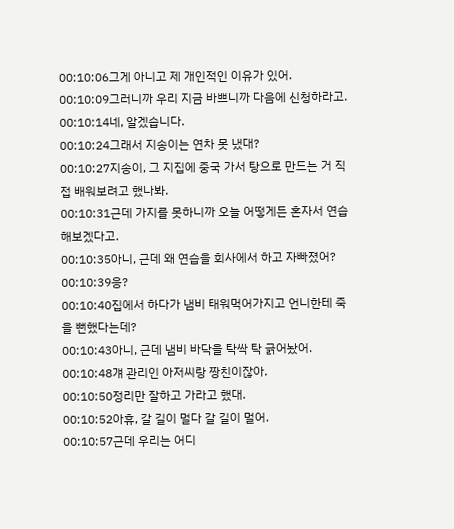00:10:06그게 아니고 제 개인적인 이유가 있어.
00:10:09그러니까 우리 지금 바쁘니까 다음에 신청하라고.
00:10:14네, 알겠습니다.
00:10:24그래서 지송이는 연차 못 냈대?
00:10:27지송이, 그 지집에 중국 가서 탕으로 만드는 거 직접 배워보려고 했나봐.
00:10:31근데 가지를 못하니까 오늘 어떻게든 혼자서 연습해보겠다고.
00:10:35아니, 근데 왜 연습을 회사에서 하고 자빠졌어?
00:10:39응?
00:10:40집에서 하다가 냄비 태워먹어가지고 언니한테 죽을 뻔했다는데?
00:10:43아니, 근데 냄비 바닥을 탁싹 탁 긁어놨어.
00:10:48걔 관리인 아저씨랑 짱친이잖아.
00:10:50정리만 잘하고 가라고 했대.
00:10:52아휴, 갈 길이 멀다 갈 길이 멀어.
00:10:57근데 우리는 어디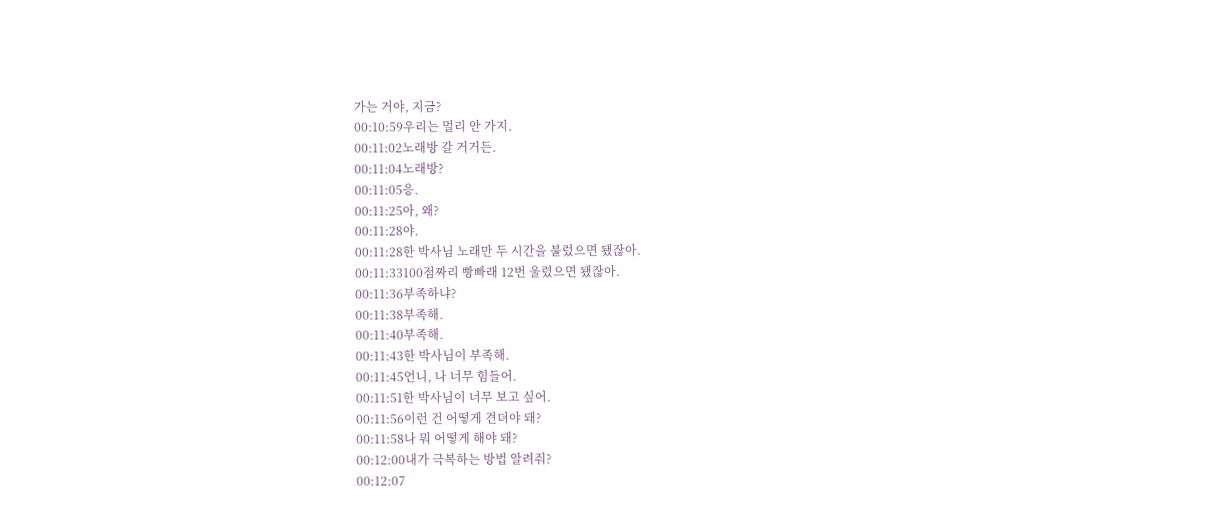가는 거야, 지금?
00:10:59우리는 멀리 안 가지.
00:11:02노래방 갈 거거든.
00:11:04노래방?
00:11:05응.
00:11:25아, 왜?
00:11:28야.
00:11:28한 박사님 노래만 두 시간을 불렀으면 됐잖아.
00:11:33100점짜리 빵빠래 12번 울렸으면 됐잖아.
00:11:36부족하냐?
00:11:38부족해.
00:11:40부족해.
00:11:43한 박사님이 부족해.
00:11:45언니, 나 너무 힘들어.
00:11:51한 박사님이 너무 보고 싶어.
00:11:56이런 건 어떻게 견뎌야 돼?
00:11:58나 뭐 어떻게 해야 돼?
00:12:00내가 극복하는 방법 알려줘?
00:12:07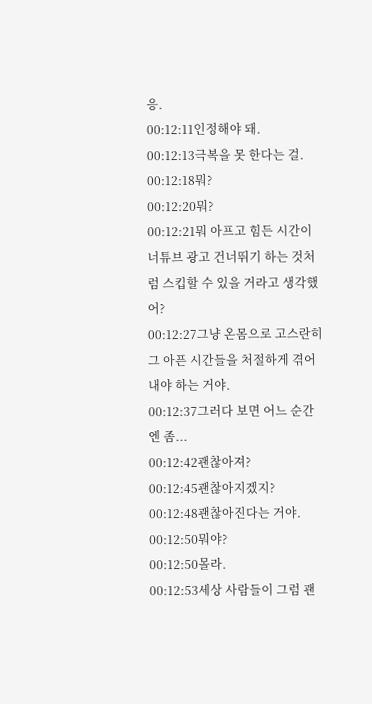응.
00:12:11인정해야 돼.
00:12:13극복을 못 한다는 걸.
00:12:18뭐?
00:12:20뭐?
00:12:21뭐 아프고 힘든 시간이 너튜브 광고 건너뛰기 하는 것처럼 스킵할 수 있을 거라고 생각했어?
00:12:27그냥 온몸으로 고스란히 그 아픈 시간들을 처절하게 겪어내야 하는 거야.
00:12:37그러다 보면 어느 순간엔 좀...
00:12:42괜찮아져?
00:12:45괜찮아지겠지?
00:12:48괜찮아진다는 거야.
00:12:50뭐야?
00:12:50몰라.
00:12:53세상 사람들이 그럼 괜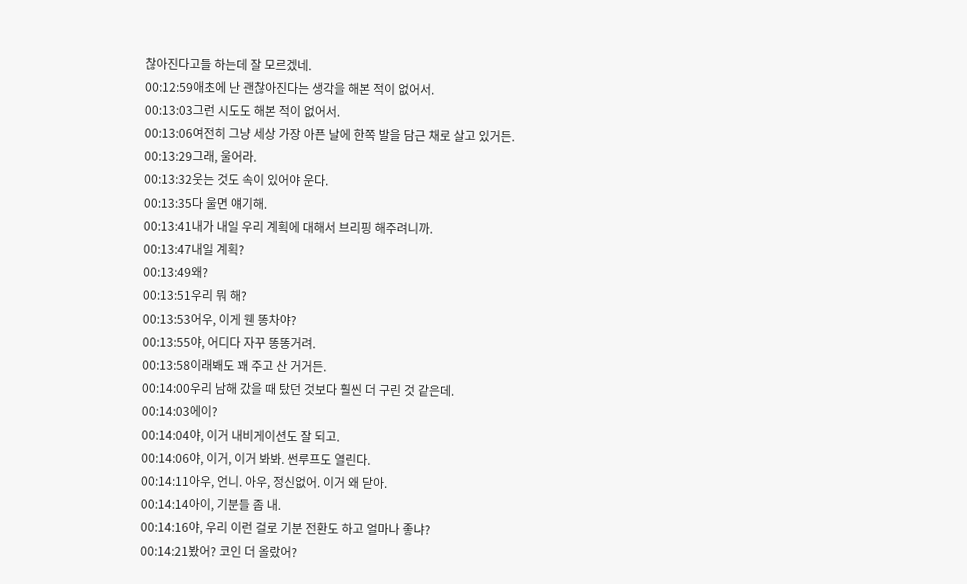찮아진다고들 하는데 잘 모르겠네.
00:12:59애초에 난 괜찮아진다는 생각을 해본 적이 없어서.
00:13:03그런 시도도 해본 적이 없어서.
00:13:06여전히 그냥 세상 가장 아픈 날에 한쪽 발을 담근 채로 살고 있거든.
00:13:29그래, 울어라.
00:13:32웃는 것도 속이 있어야 운다.
00:13:35다 울면 얘기해.
00:13:41내가 내일 우리 계획에 대해서 브리핑 해주려니까.
00:13:47내일 계획?
00:13:49왜?
00:13:51우리 뭐 해?
00:13:53어우, 이게 웬 똥차야?
00:13:55야, 어디다 자꾸 똥똥거려.
00:13:58이래봬도 꽤 주고 산 거거든.
00:14:00우리 남해 갔을 때 탔던 것보다 훨씬 더 구린 것 같은데.
00:14:03에이?
00:14:04야, 이거 내비게이션도 잘 되고.
00:14:06야, 이거, 이거 봐봐. 썬루프도 열린다.
00:14:11아우, 언니. 아우, 정신없어. 이거 왜 닫아.
00:14:14아이, 기분들 좀 내.
00:14:16야, 우리 이런 걸로 기분 전환도 하고 얼마나 좋냐?
00:14:21봤어? 코인 더 올랐어?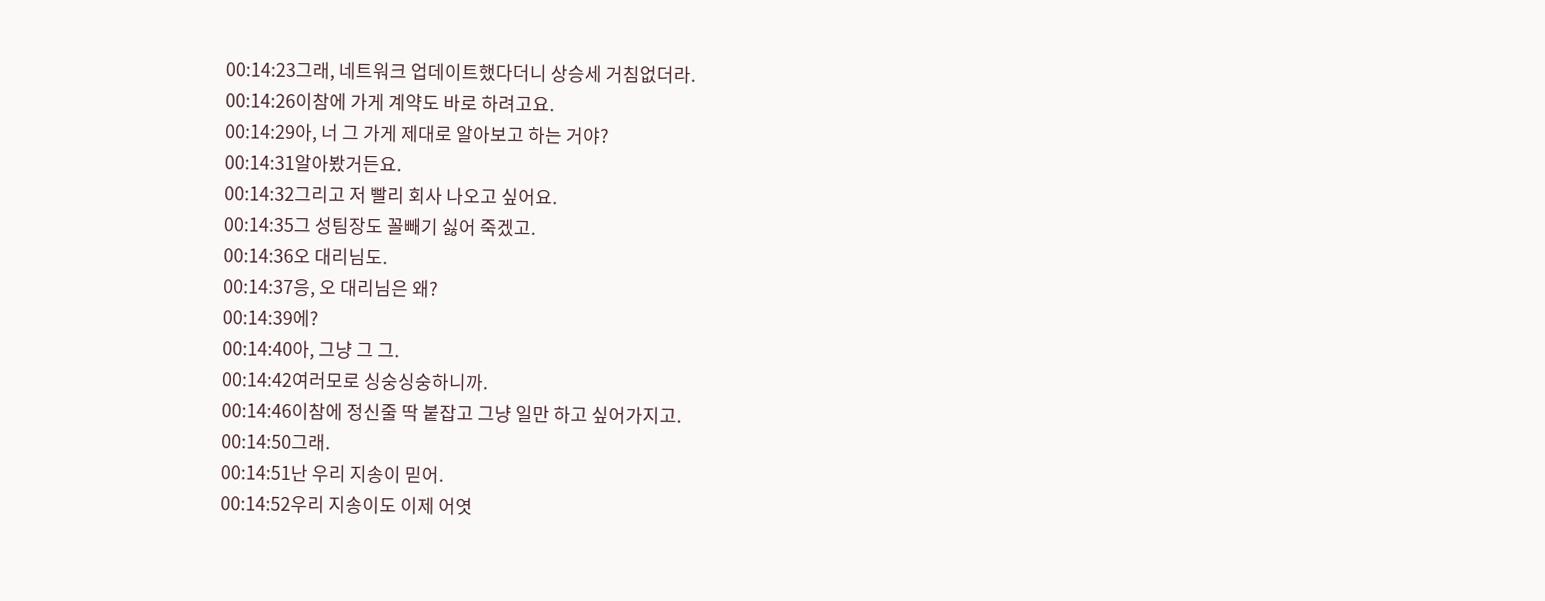00:14:23그래, 네트워크 업데이트했다더니 상승세 거침없더라.
00:14:26이참에 가게 계약도 바로 하려고요.
00:14:29아, 너 그 가게 제대로 알아보고 하는 거야?
00:14:31알아봤거든요.
00:14:32그리고 저 빨리 회사 나오고 싶어요.
00:14:35그 성팀장도 꼴빼기 싫어 죽겠고.
00:14:36오 대리님도.
00:14:37응, 오 대리님은 왜?
00:14:39에?
00:14:40아, 그냥 그 그.
00:14:42여러모로 싱숭싱숭하니까.
00:14:46이참에 정신줄 딱 붙잡고 그냥 일만 하고 싶어가지고.
00:14:50그래.
00:14:51난 우리 지송이 믿어.
00:14:52우리 지송이도 이제 어엿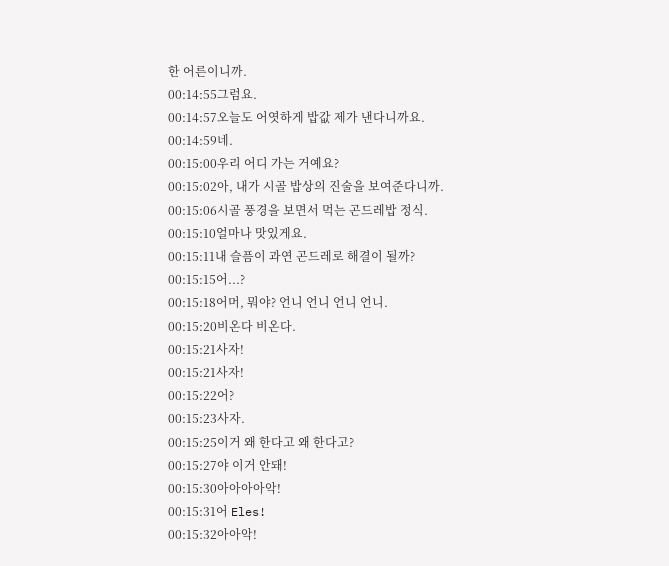한 어른이니까.
00:14:55그럼요.
00:14:57오늘도 어엿하게 밥값 제가 낸다니까요.
00:14:59네.
00:15:00우리 어디 가는 거예요?
00:15:02아, 내가 시골 밥상의 진술을 보여준다니까.
00:15:06시골 풍경을 보면서 먹는 곤드레밥 정식.
00:15:10얼마나 맛있게요.
00:15:11내 슬픔이 과연 곤드레로 해결이 될까?
00:15:15어...?
00:15:18어머, 뭐야? 언니 언니 언니 언니.
00:15:20비온다 비온다.
00:15:21사자!
00:15:21사자!
00:15:22어?
00:15:23사자.
00:15:25이거 왜 한다고 왜 한다고?
00:15:27야 이거 안돼!
00:15:30아아아아악!
00:15:31어 Eles!
00:15:32아아악!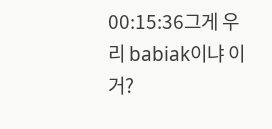00:15:36그게 우리 babiak이냐 이거?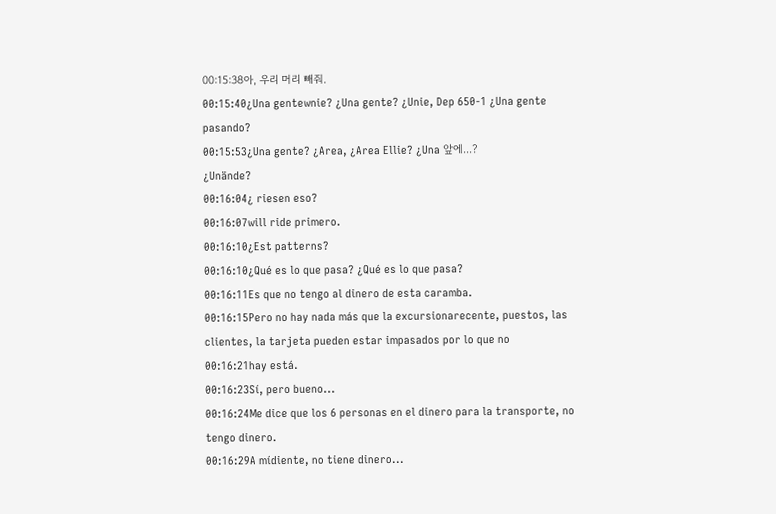00:15:38아, 우리 머리 빼줘.
00:15:40¿Una gentewnie? ¿Una gente? ¿Unie, Dep 650-1 ¿Una gente pasando?
00:15:53¿Una gente? ¿Area, ¿Area Ellie? ¿Una 앞에...?
¿Unände?
00:16:04¿ riesen eso?
00:16:07will ride primero.
00:16:10¿Est patterns?
00:16:10¿Qué es lo que pasa? ¿Qué es lo que pasa?
00:16:11Es que no tengo al dinero de esta caramba.
00:16:15Pero no hay nada más que la excursionarecente, puestos, las clientes, la tarjeta pueden estar impasados por lo que no
00:16:21hay está.
00:16:23Sí, pero bueno...
00:16:24Me dice que los 6 personas en el dinero para la transporte, no tengo dinero.
00:16:29A mídiente, no tiene dinero...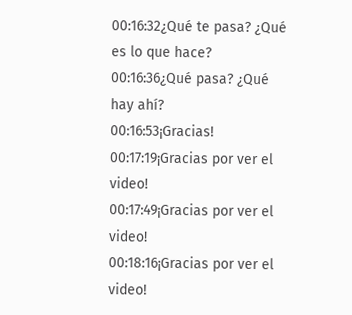00:16:32¿Qué te pasa? ¿Qué es lo que hace?
00:16:36¿Qué pasa? ¿Qué hay ahí?
00:16:53¡Gracias!
00:17:19¡Gracias por ver el video!
00:17:49¡Gracias por ver el video!
00:18:16¡Gracias por ver el video!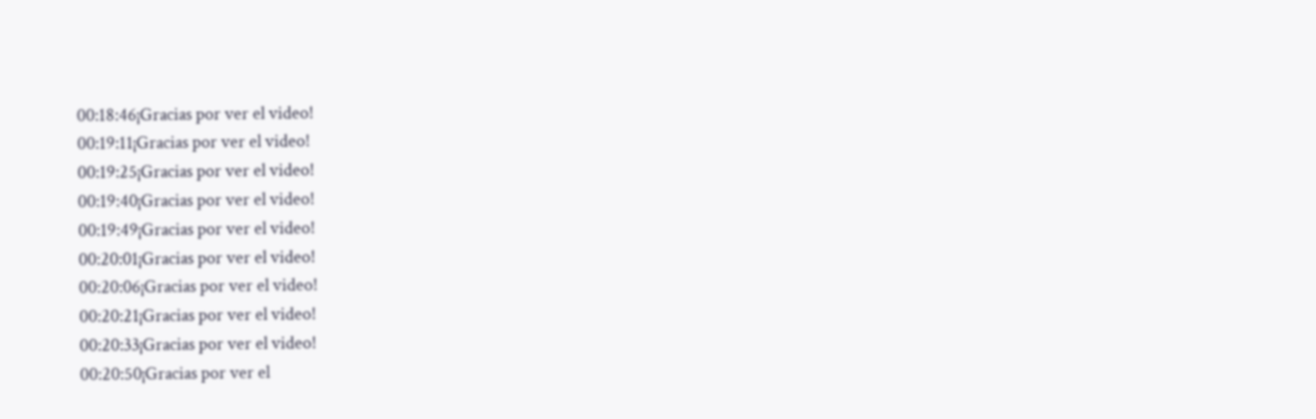00:18:46¡Gracias por ver el video!
00:19:11¡Gracias por ver el video!
00:19:25¡Gracias por ver el video!
00:19:40¡Gracias por ver el video!
00:19:49¡Gracias por ver el video!
00:20:01¡Gracias por ver el video!
00:20:06¡Gracias por ver el video!
00:20:21¡Gracias por ver el video!
00:20:33¡Gracias por ver el video!
00:20:50¡Gracias por ver el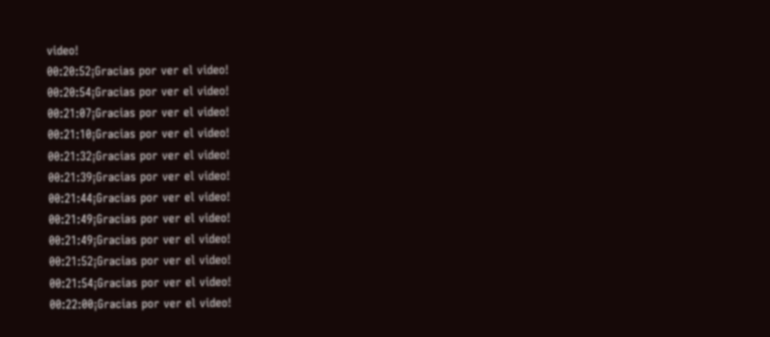video!
00:20:52¡Gracias por ver el video!
00:20:54¡Gracias por ver el video!
00:21:07¡Gracias por ver el video!
00:21:10¡Gracias por ver el video!
00:21:32¡Gracias por ver el video!
00:21:39¡Gracias por ver el video!
00:21:44¡Gracias por ver el video!
00:21:49¡Gracias por ver el video!
00:21:49¡Gracias por ver el video!
00:21:52¡Gracias por ver el video!
00:21:54¡Gracias por ver el video!
00:22:00¡Gracias por ver el video!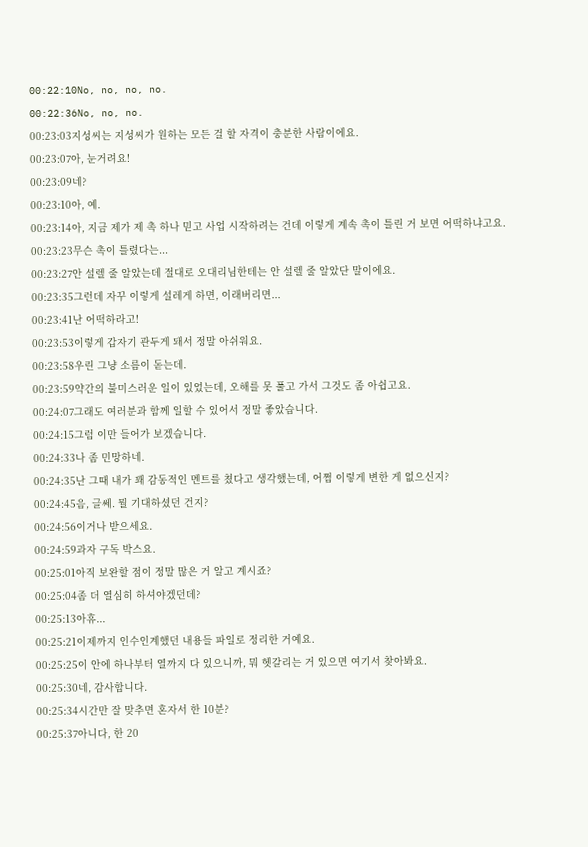00:22:10No, no, no, no.
00:22:36No, no, no.
00:23:03지성씨는 지성씨가 원하는 모든 걸 할 자격이 충분한 사람이에요.
00:23:07아, 눈거려요!
00:23:09네?
00:23:10아, 예.
00:23:14아, 지금 제가 제 촉 하나 믿고 사업 시작하려는 건데 이렇게 계속 촉이 틀린 거 보면 어떡하냐고요.
00:23:23무슨 촉이 틀렸다는...
00:23:27안 설렐 줄 알았는데 절대로 오대리님한테는 안 설렐 줄 알았단 말이에요.
00:23:35그런데 자꾸 이렇게 설레게 하면, 이래버리면...
00:23:41난 어떡하라고!
00:23:53이렇게 갑자기 관두게 돼서 정말 아쉬워요.
00:23:58우린 그냥 소름이 돋는데.
00:23:59약간의 불미스러운 일이 있었는데, 오해를 못 풀고 가서 그것도 좀 아쉽고요.
00:24:07그래도 여러분과 함께 일할 수 있어서 정말 좋았습니다.
00:24:15그럼 이만 들어가 보겠습니다.
00:24:33나 좀 민망하네.
00:24:35난 그때 내가 꽤 감동적인 멘트를 쳤다고 생각했는데, 어쩜 이렇게 변한 게 없으신지?
00:24:45음, 글쎄. 뭘 기대하셨던 건지?
00:24:56이거나 받으세요.
00:24:59과자 구독 박스요.
00:25:01아직 보완할 점이 정말 많은 거 알고 계시죠?
00:25:04좀 더 열심히 하셔야겠던데?
00:25:13아휴...
00:25:21이제까지 인수인계했던 내용들 파일로 정리한 거예요.
00:25:25이 안에 하나부터 열까지 다 있으니까, 뭐 헷갈리는 거 있으면 여기서 찾아봐요.
00:25:30네, 감사합니다.
00:25:34시간만 잘 맞추면 혼자서 한 10분?
00:25:37아니다, 한 20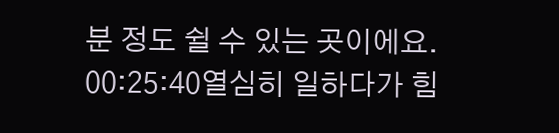분 정도 쉴 수 있는 곳이에요.
00:25:40열심히 일하다가 힘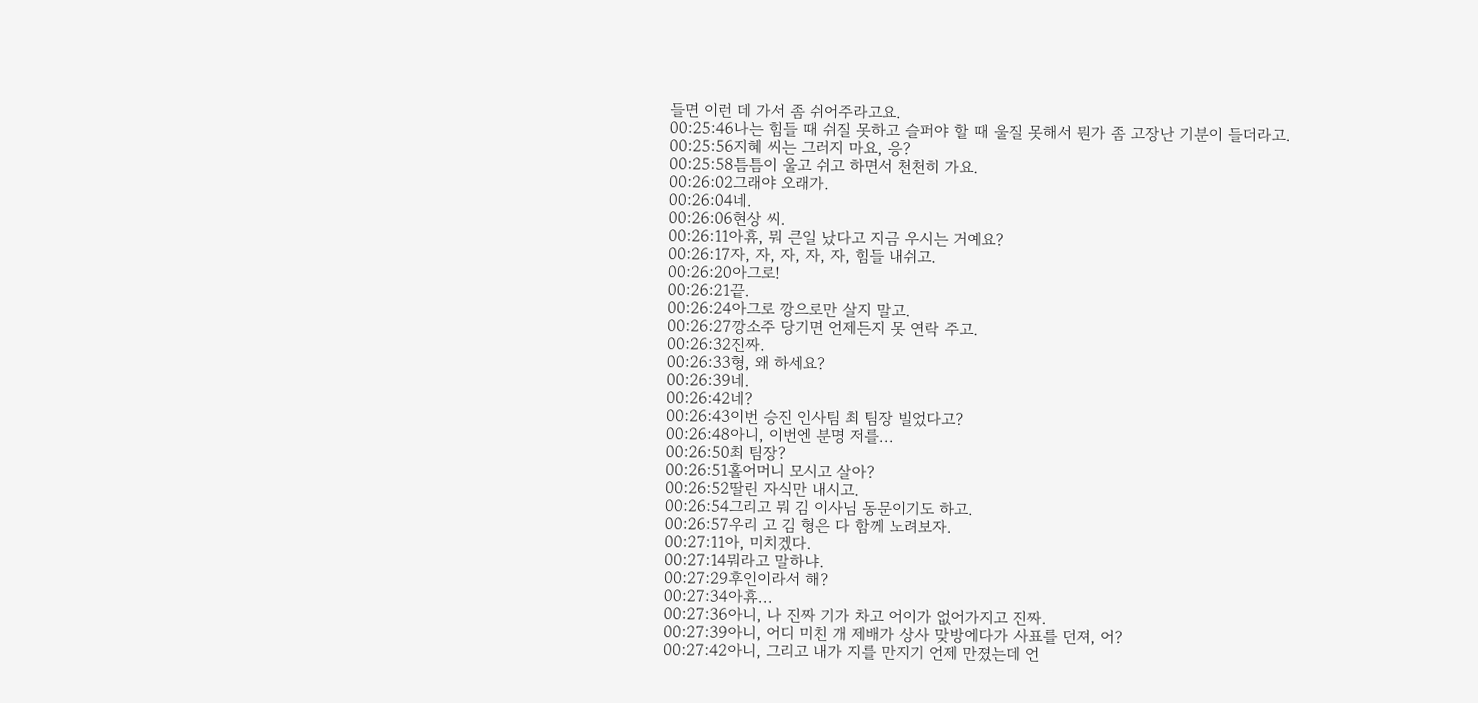들면 이런 데 가서 좀 쉬어주라고요.
00:25:46나는 힘들 때 쉬질 못하고 슬퍼야 할 때 울질 못해서 뭔가 좀 고장난 기분이 들더라고.
00:25:56지혜 씨는 그러지 마요, 응?
00:25:58틈틈이 울고 쉬고 하면서 천천히 가요.
00:26:02그래야 오래가.
00:26:04네.
00:26:06현상 씨.
00:26:11아휴, 뭐 큰일 났다고 지금 우시는 거예요?
00:26:17자, 자, 자, 자, 자, 힘들 내쉬고.
00:26:20아그로!
00:26:21끝.
00:26:24아그로 깡으로만 살지 말고.
00:26:27깡소주 당기면 언제든지 못 연락 주고.
00:26:32진짜.
00:26:33형, 왜 하세요?
00:26:39네.
00:26:42네?
00:26:43이번 승진 인사팀 최 팀장 빌었다고?
00:26:48아니, 이번엔 분명 저를...
00:26:50최 팀장?
00:26:51홀어머니 모시고 살아?
00:26:52딸린 자식만 내시고.
00:26:54그리고 뭐 김 이사님 동문이기도 하고.
00:26:57우리 고 김 형은 다 함께 노려보자.
00:27:11아, 미치겠다.
00:27:14뭐라고 말하냐.
00:27:29후인이라서 해?
00:27:34아휴...
00:27:36아니, 나 진짜 기가 차고 어이가 없어가지고 진짜.
00:27:39아니, 어디 미친 개 제배가 상사 맞방에다가 사표를 던져, 어?
00:27:42아니, 그리고 내가 지를 만지기 언제 만졌는데 언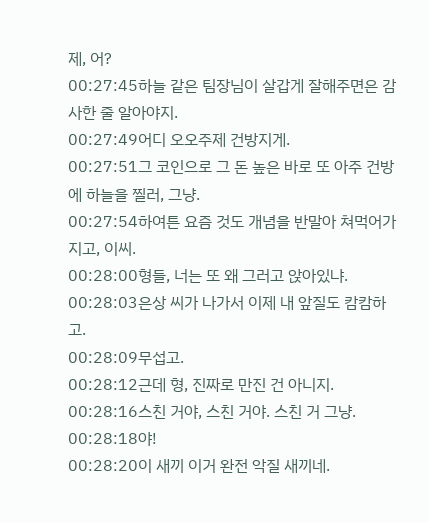제, 어?
00:27:45하늘 같은 팀장님이 살갑게 잘해주면은 감사한 줄 알아야지.
00:27:49어디 오오주제 건방지게.
00:27:51그 코인으로 그 돈 높은 바로 또 아주 건방에 하늘을 찔러, 그냥.
00:27:54하여튼 요즘 것도 개념을 반말아 쳐먹어가지고, 이씨.
00:28:00형들, 너는 또 왜 그러고 앉아있냐.
00:28:03은상 씨가 나가서 이제 내 앞질도 캄캄하고.
00:28:09무섭고.
00:28:12근데 형, 진짜로 만진 건 아니지.
00:28:16스친 거야, 스친 거야. 스친 거 그냥.
00:28:18야!
00:28:20이 새끼 이거 완전 악질 새끼네.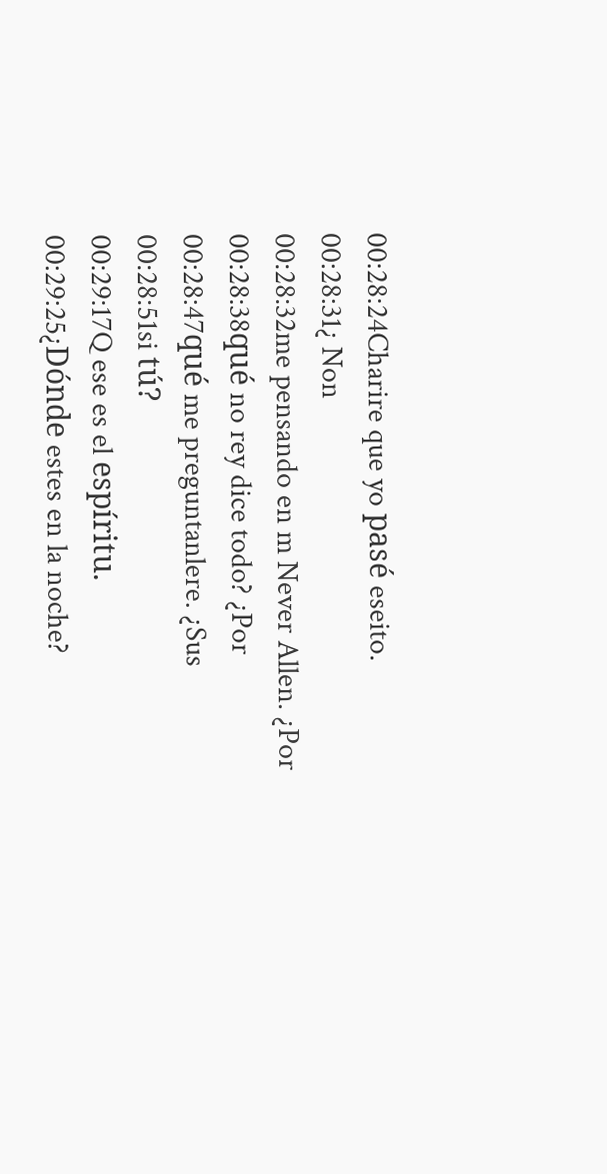00:28:24Charire que yo pasé eseito.
00:28:31¿ Non
00:28:32me pensando en m Never Allen. ¿Por
00:28:38qué no rey dice todo? ¿Por
00:28:47qué me preguntanlere. ¿Sus
00:28:51si tú?
00:29:17Q ese es el espíritu.
00:29:25¿Dónde estes en la noche?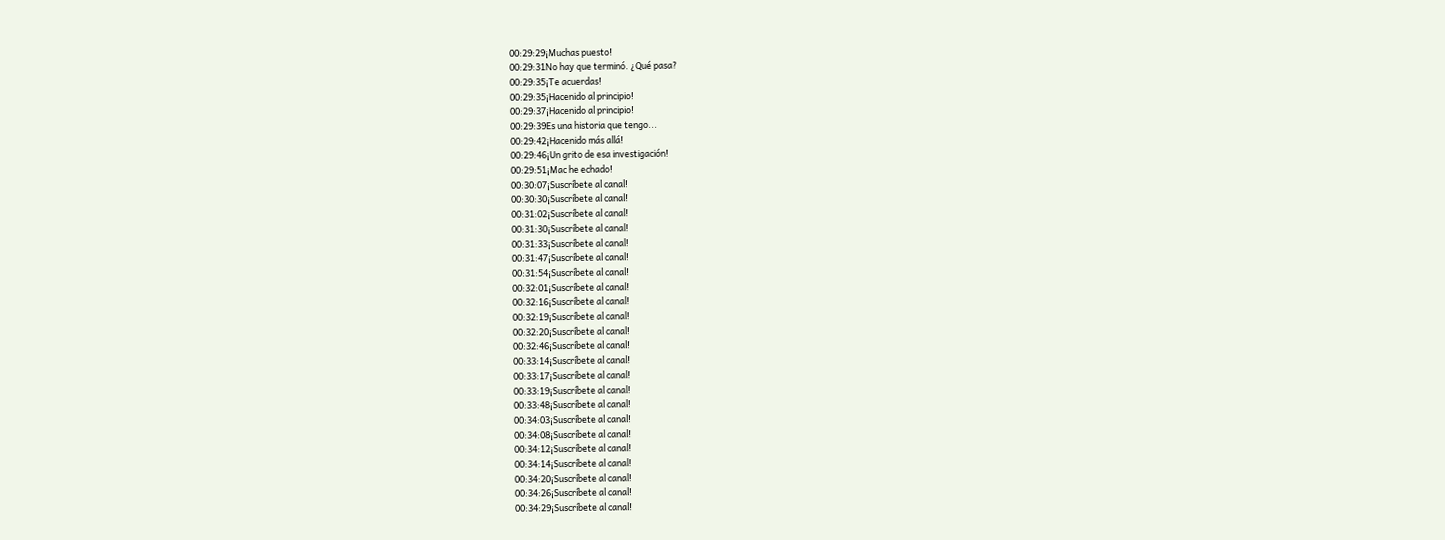00:29:29¡Muchas puesto!
00:29:31No hay que terminó. ¿Qué pasa?
00:29:35¡Te acuerdas!
00:29:35¡Hacenido al principio!
00:29:37¡Hacenido al principio!
00:29:39Es una historia que tengo...
00:29:42¡Hacenido más allá!
00:29:46¡Un grito de esa investigación!
00:29:51¡Mac he echado!
00:30:07¡Suscríbete al canal!
00:30:30¡Suscríbete al canal!
00:31:02¡Suscríbete al canal!
00:31:30¡Suscríbete al canal!
00:31:33¡Suscríbete al canal!
00:31:47¡Suscríbete al canal!
00:31:54¡Suscríbete al canal!
00:32:01¡Suscríbete al canal!
00:32:16¡Suscríbete al canal!
00:32:19¡Suscríbete al canal!
00:32:20¡Suscríbete al canal!
00:32:46¡Suscríbete al canal!
00:33:14¡Suscríbete al canal!
00:33:17¡Suscríbete al canal!
00:33:19¡Suscríbete al canal!
00:33:48¡Suscríbete al canal!
00:34:03¡Suscríbete al canal!
00:34:08¡Suscríbete al canal!
00:34:12¡Suscríbete al canal!
00:34:14¡Suscríbete al canal!
00:34:20¡Suscríbete al canal!
00:34:26¡Suscríbete al canal!
00:34:29¡Suscríbete al canal!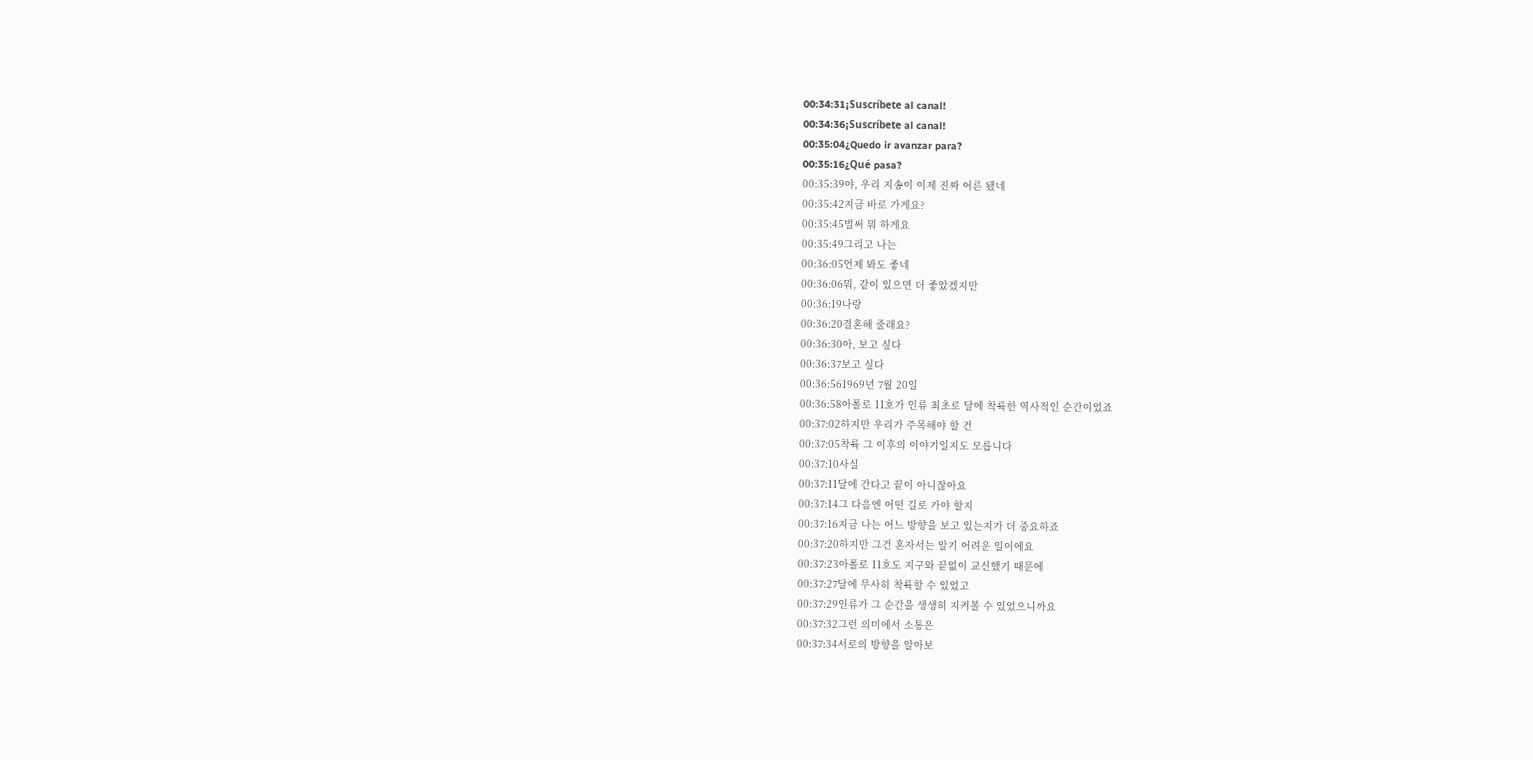00:34:31¡Suscríbete al canal!
00:34:36¡Suscríbete al canal!
00:35:04¿Quedo ir avanzar para?
00:35:16¿Qué pasa?
00:35:39야, 우리 지송이 이제 진짜 어른 됐네
00:35:42지금 바로 가게요?
00:35:45벌써 뭐 하게요
00:35:49그리고 나는
00:36:05언제 봐도 좋네
00:36:06뭐, 같이 있으면 더 좋았겠지만
00:36:19나랑
00:36:20결혼해 줄래요?
00:36:30아, 보고 싶다
00:36:37보고 싶다
00:36:561969년 7월 20일
00:36:58아폴로 11호가 인류 최초로 달에 착륙한 역사적인 순간이었죠
00:37:02하지만 우리가 주목해야 할 건
00:37:05착륙 그 이후의 이야기일지도 모릅니다
00:37:10사실
00:37:11달에 간다고 끝이 아니잖아요
00:37:14그 다음엔 어떤 길로 가야 할지
00:37:16지금 나는 어느 방향을 보고 있는지가 더 중요하죠
00:37:20하지만 그건 혼자서는 알기 어려운 일이에요
00:37:23아폴로 11호도 지구와 끝없이 교신했기 때문에
00:37:27달에 무사히 착륙할 수 있었고
00:37:29인류가 그 순간을 생생히 지켜볼 수 있었으니까요
00:37:32그런 의미에서 소통은
00:37:34서로의 방향을 알아보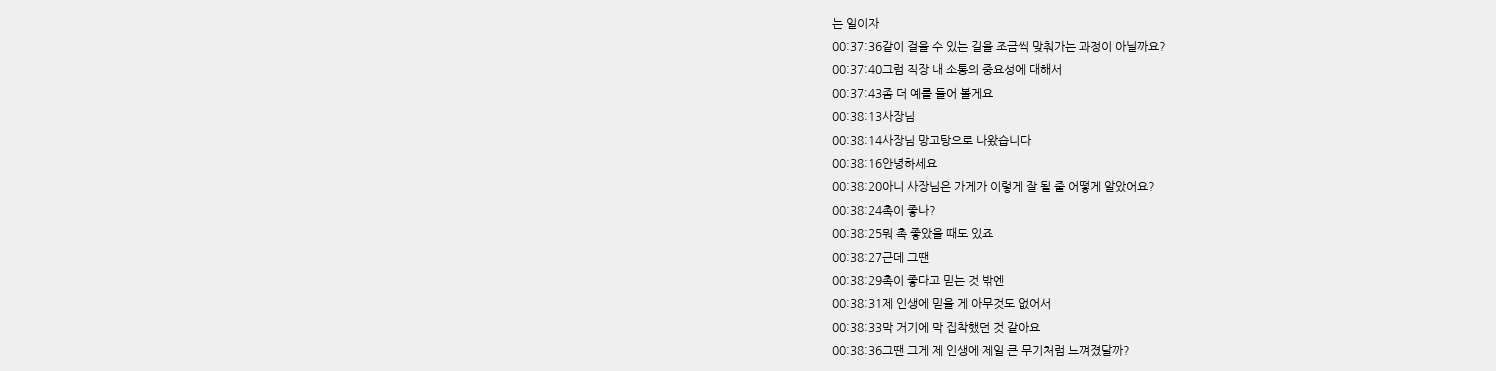는 일이자
00:37:36같이 걸을 수 있는 길을 조금씩 맞춰가는 과정이 아닐까요?
00:37:40그럼 직장 내 소통의 중요성에 대해서
00:37:43좀 더 예를 들어 볼게요
00:38:13사장님
00:38:14사장님 망고탕으로 나왔습니다
00:38:16안녕하세요
00:38:20아니 사장님은 가게가 이렇게 잘 될 줄 어떻게 알았어요?
00:38:24촉이 좋나?
00:38:25뭐 촉 좋았을 때도 있죠
00:38:27근데 그땐
00:38:29촉이 좋다고 믿는 것 밖엔
00:38:31제 인생에 믿을 게 아무것도 없어서
00:38:33막 거기에 막 집착했던 것 같아요
00:38:36그땐 그게 제 인생에 제일 큰 무기처럼 느껴졌달까?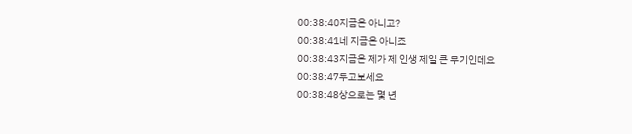00:38:40지금은 아니고?
00:38:41네 지금은 아니죠
00:38:43지금은 제가 제 인생 제일 큰 무기인데요
00:38:47두고보세요
00:38:48상으로는 몇 년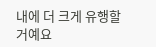내에 더 크게 유행할 거예요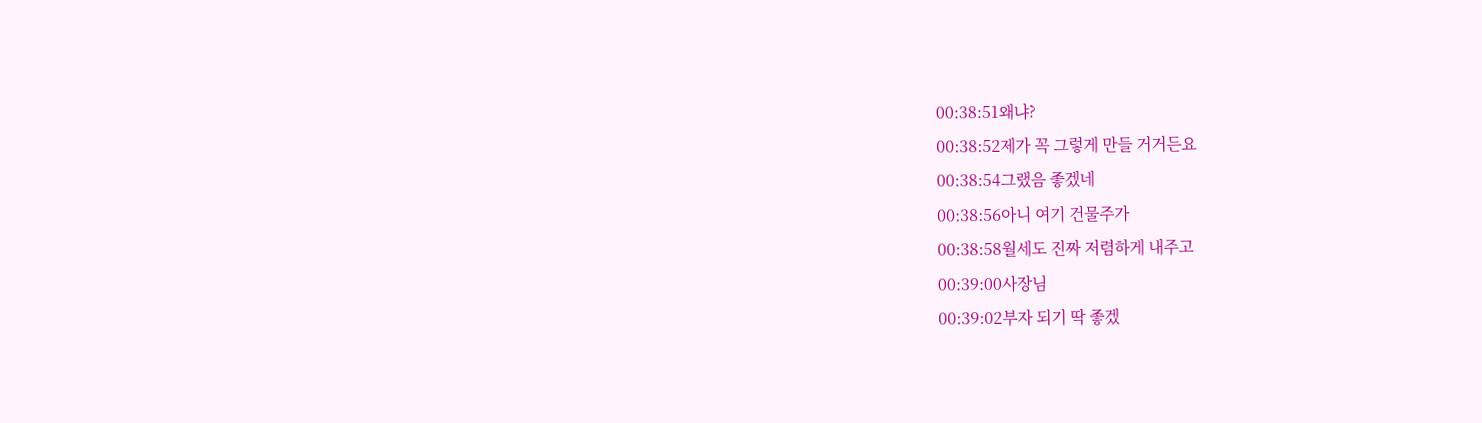00:38:51왜냐?
00:38:52제가 꼭 그렇게 만들 거거든요
00:38:54그랬음 좋겠네
00:38:56아니 여기 건물주가
00:38:58월세도 진짜 저렴하게 내주고
00:39:00사장님
00:39:02부자 되기 딱 좋겠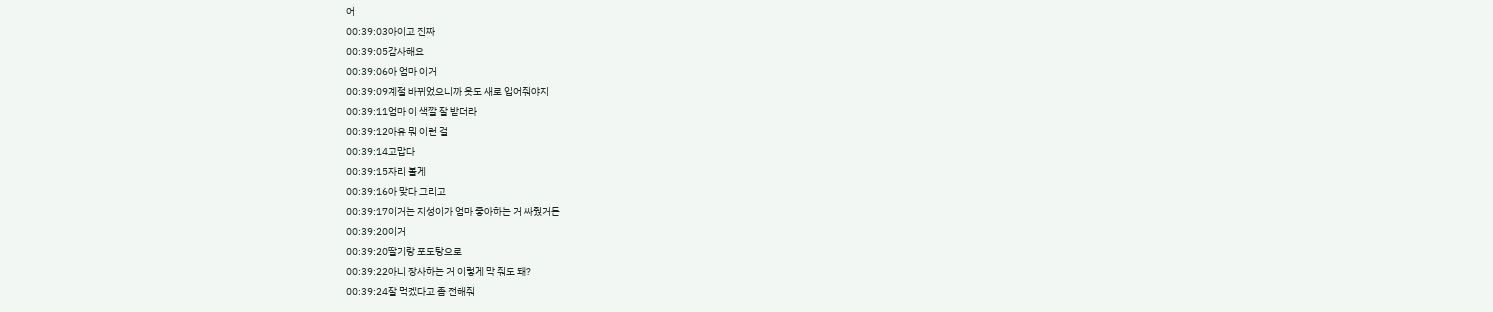어
00:39:03아이고 진짜
00:39:05감사해요
00:39:06아 엄마 이거
00:39:09계절 바뀌었으니까 옷도 새로 입어줘야지
00:39:11엄마 이 색깔 잘 받더라
00:39:12아유 뭐 이런 걸
00:39:14고맙다
00:39:15자리 볼게
00:39:16아 맞다 그리고
00:39:17이거는 지성이가 엄마 좋아하는 거 싸줬거든
00:39:20이거
00:39:20딸기랑 포도탕으로
00:39:22아니 장사하는 거 이렇게 막 줘도 돼?
00:39:24잘 먹겠다고 좀 전해줘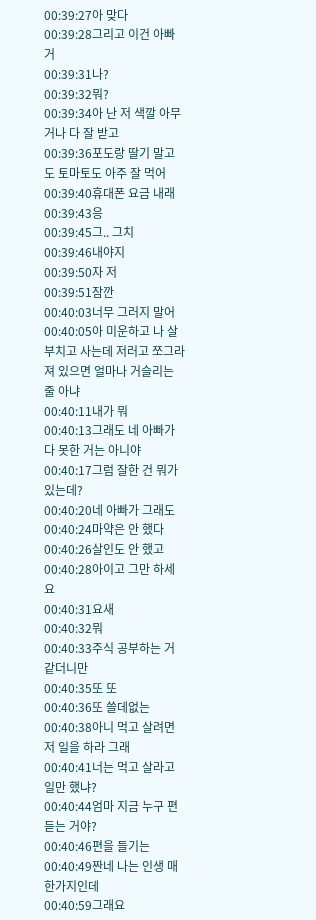00:39:27아 맞다
00:39:28그리고 이건 아빠 거
00:39:31나?
00:39:32뭐?
00:39:34아 난 저 색깔 아무거나 다 잘 받고
00:39:36포도랑 딸기 말고도 토마토도 아주 잘 먹어
00:39:40휴대폰 요금 내래
00:39:43응
00:39:45그.. 그치
00:39:46내야지
00:39:50자 저
00:39:51잠깐
00:40:03너무 그러지 말어
00:40:05아 미운하고 나 살부치고 사는데 저러고 쪼그라져 있으면 얼마나 거슬리는 줄 아냐
00:40:11내가 뭐
00:40:13그래도 네 아빠가 다 못한 거는 아니야
00:40:17그럼 잘한 건 뭐가 있는데?
00:40:20네 아빠가 그래도
00:40:24마약은 안 했다
00:40:26살인도 안 했고
00:40:28아이고 그만 하세요
00:40:31요새
00:40:32뭐
00:40:33주식 공부하는 거 같더니만
00:40:35또 또
00:40:36또 쓸데없는
00:40:38아니 먹고 살려면 저 일을 하라 그래
00:40:41너는 먹고 살라고 일만 했냐?
00:40:44엄마 지금 누구 편 듣는 거야?
00:40:46편을 들기는
00:40:49짠네 나는 인생 매한가지인데
00:40:59그래요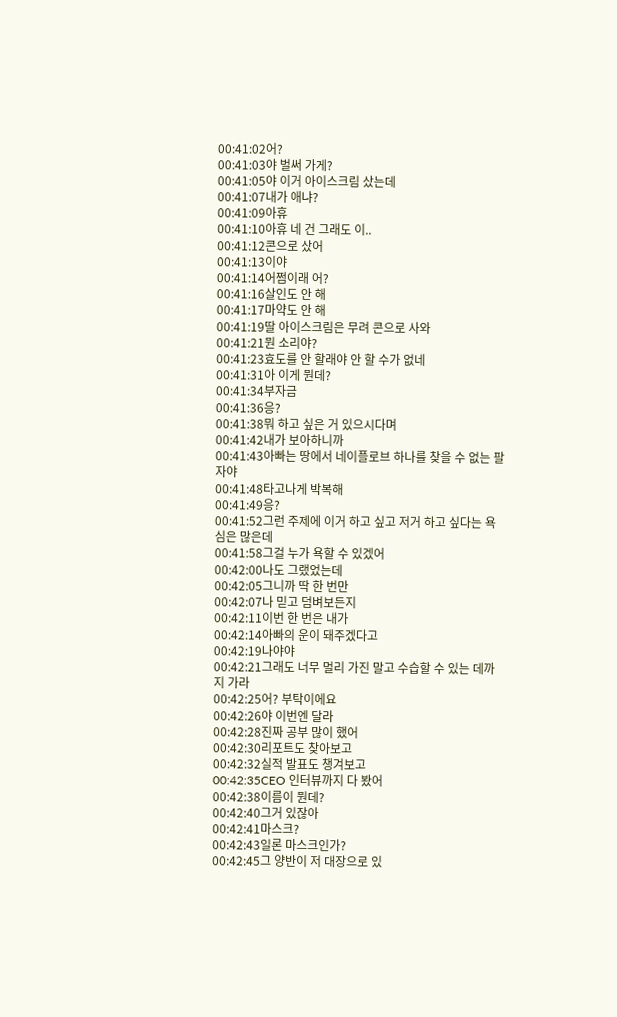00:41:02어?
00:41:03야 벌써 가게?
00:41:05야 이거 아이스크림 샀는데
00:41:07내가 애냐?
00:41:09아휴
00:41:10아휴 네 건 그래도 이..
00:41:12콘으로 샀어
00:41:13이야
00:41:14어쩜이래 어?
00:41:16살인도 안 해
00:41:17마약도 안 해
00:41:19딸 아이스크림은 무려 콘으로 사와
00:41:21뭔 소리야?
00:41:23효도를 안 할래야 안 할 수가 없네
00:41:31아 이게 뭔데?
00:41:34부자금
00:41:36응?
00:41:38뭐 하고 싶은 거 있으시다며
00:41:42내가 보아하니까
00:41:43아빠는 땅에서 네이플로브 하나를 찾을 수 없는 팔자야
00:41:48타고나게 박복해
00:41:49응?
00:41:52그런 주제에 이거 하고 싶고 저거 하고 싶다는 욕심은 많은데
00:41:58그걸 누가 욕할 수 있겠어
00:42:00나도 그랬었는데
00:42:05그니까 딱 한 번만
00:42:07나 믿고 덤벼보든지
00:42:11이번 한 번은 내가
00:42:14아빠의 운이 돼주겠다고
00:42:19나야야
00:42:21그래도 너무 멀리 가진 말고 수습할 수 있는 데까지 가라
00:42:25어? 부탁이에요
00:42:26야 이번엔 달라
00:42:28진짜 공부 많이 했어
00:42:30리포트도 찾아보고
00:42:32실적 발표도 챙겨보고
00:42:35CEO 인터뷰까지 다 봤어
00:42:38이름이 뭔데?
00:42:40그거 있잖아
00:42:41마스크?
00:42:43일론 마스크인가?
00:42:45그 양반이 저 대장으로 있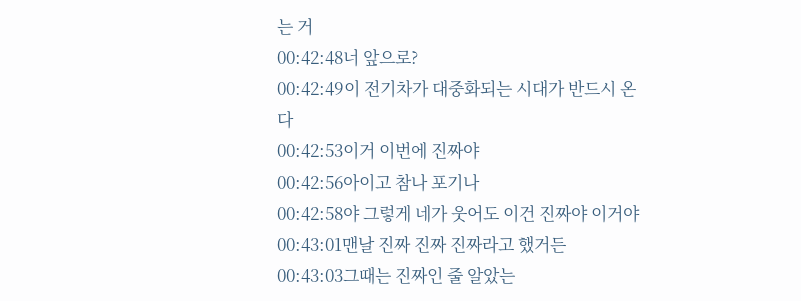는 거
00:42:48너 앞으로?
00:42:49이 전기차가 대중화되는 시대가 반드시 온다
00:42:53이거 이번에 진짜야
00:42:56아이고 참나 포기나
00:42:58야 그렇게 네가 웃어도 이건 진짜야 이거야
00:43:01맨날 진짜 진짜 진짜라고 했거든
00:43:03그때는 진짜인 줄 알았는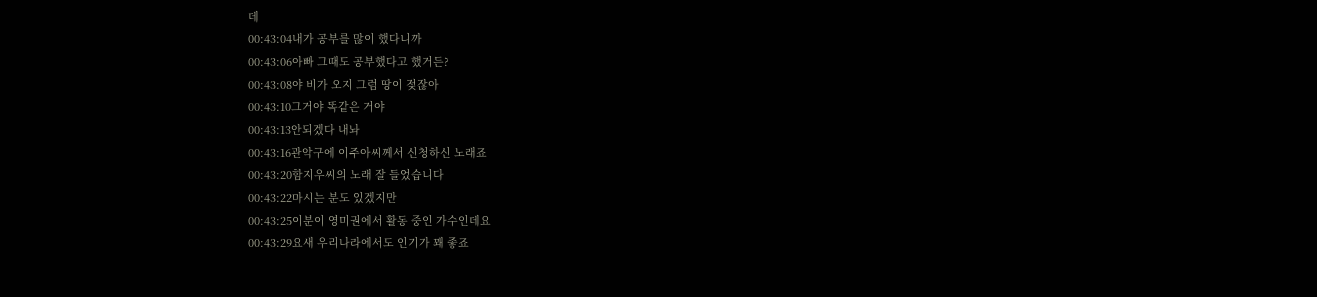데
00:43:04내가 공부를 많이 했다니까
00:43:06아빠 그때도 공부했다고 했거든?
00:43:08야 비가 오지 그럼 땅이 젖잖아
00:43:10그거야 똑같은 거야
00:43:13안되겠다 내놔
00:43:16관악구에 이주아씨께서 신청하신 노래죠
00:43:20함지우씨의 노래 잘 들었습니다
00:43:22마시는 분도 있겠지만
00:43:25이분이 영미권에서 활동 중인 가수인데요
00:43:29요새 우리나라에서도 인기가 꽤 좋죠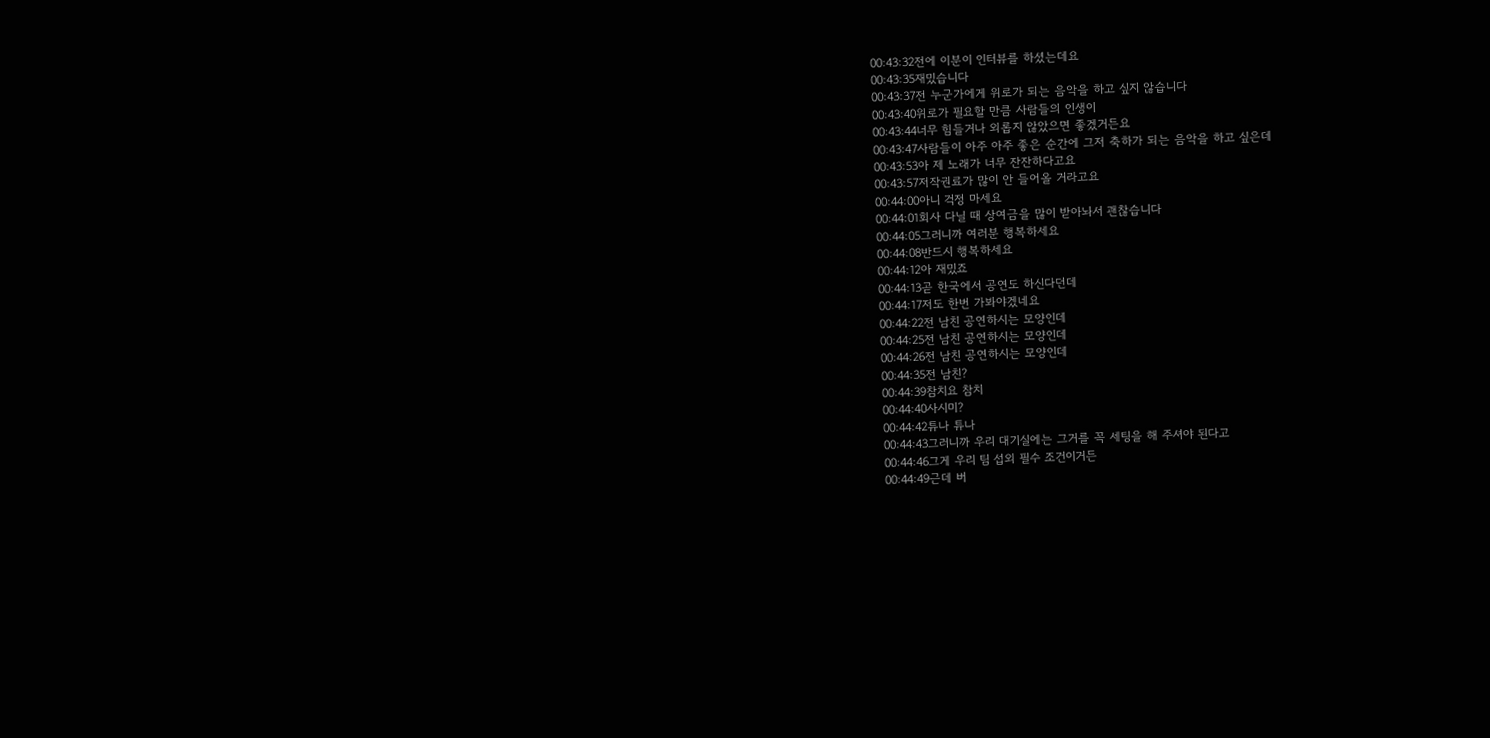00:43:32전에 이분이 인터뷰를 하셨는데요
00:43:35재밌습니다
00:43:37전 누군가에게 위로가 되는 음악을 하고 싶지 않습니다
00:43:40위로가 필요할 만큼 사람들의 인생이
00:43:44너무 힘들거나 외롭지 않았으면 좋겠거든요
00:43:47사람들이 아주 아주 좋은 순간에 그저 축하가 되는 음악을 하고 싶은데
00:43:53아 제 노래가 너무 잔잔하다고요
00:43:57저작권료가 많이 안 들어올 거라고요
00:44:00아니 걱정 마세요
00:44:01회사 다닐 때 상여금을 많이 받아놔서 괜찮습니다
00:44:05그러니까 여러분 행복하세요
00:44:08반드시 행복하세요
00:44:12아 재밌죠
00:44:13곧 한국에서 공연도 하신다던데
00:44:17저도 한번 가봐야겠네요
00:44:22전 남친 공연하시는 모양인데
00:44:25전 남친 공연하시는 모양인데
00:44:26전 남친 공연하시는 모양인데
00:44:35전 남친?
00:44:39참치요 참치
00:44:40사시미?
00:44:42튜나 튜나
00:44:43그러니까 우리 대기실에는 그거를 꼭 세팅을 해 주셔야 된다고
00:44:46그게 우리 팀 섭외 필수 조건이거든
00:44:49근데 버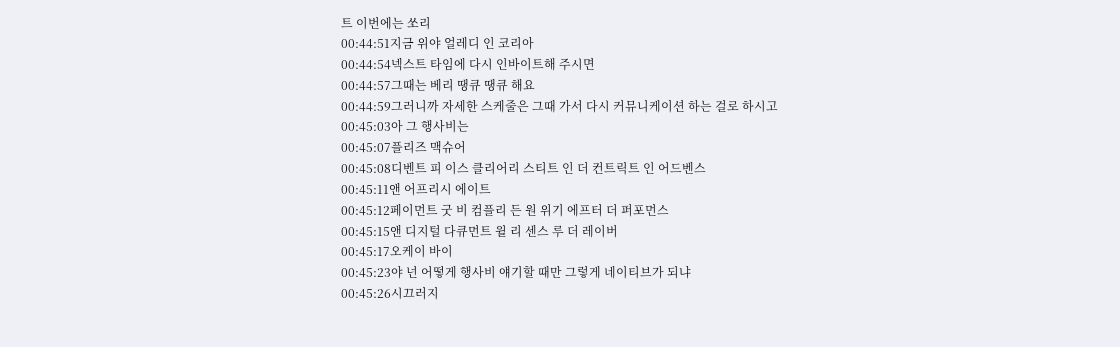트 이번에는 쏘리
00:44:51지금 위야 얼레디 인 코리아
00:44:54넥스트 타임에 다시 인바이트해 주시면
00:44:57그때는 베리 땡큐 땡큐 해요
00:44:59그러니까 자세한 스케줄은 그때 가서 다시 커뮤니케이션 하는 걸로 하시고
00:45:03아 그 행사비는
00:45:07플리즈 맥슈어
00:45:08디벤트 피 이스 클리어리 스티트 인 더 컨트릭트 인 어드벤스
00:45:11앤 어프리시 에이트
00:45:12페이먼트 굿 비 컴플리 든 원 위기 에프터 더 퍼포먼스
00:45:15앤 디지털 다큐먼트 윌 리 센스 루 더 레이버
00:45:17오케이 바이
00:45:23야 넌 어떻게 행사비 얘기할 때만 그렇게 네이티브가 되냐
00:45:26시끄러지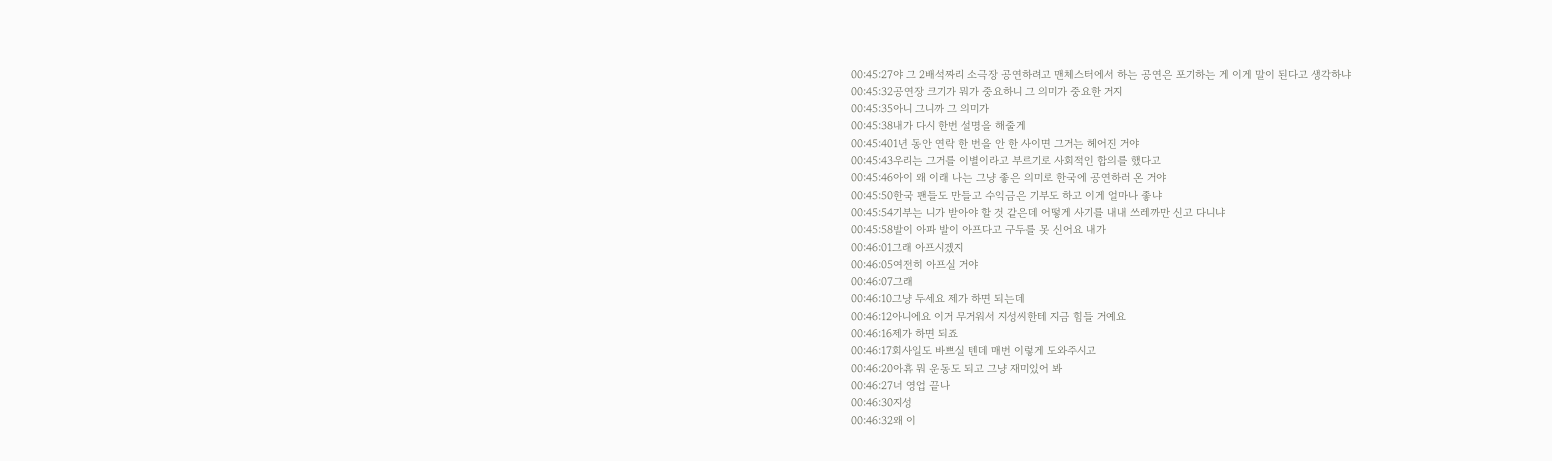00:45:27야 그 2배석짜리 소극장 공연하려고 맨체스터에서 하는 공연은 포기하는 게 이게 말이 된다고 생각하냐
00:45:32공연장 크기가 뭐가 중요하니 그 의미가 중요한 거지
00:45:35아니 그니까 그 의미가
00:45:38내가 다시 한번 설명을 해줄게
00:45:401년 동안 연락 한 번을 안 한 사이면 그거는 헤어진 거야
00:45:43우리는 그거를 이별이라고 부르기로 사회적인 합의를 했다고
00:45:46아이 왜 이래 나는 그냥 좋은 의미로 한국에 공연하러 온 거야
00:45:50한국 팬들도 만들고 수익금은 기부도 하고 이게 얼마나 좋냐
00:45:54기부는 니가 받아야 할 것 같은데 어떻게 사기를 내내 쓰레까만 신고 다니냐
00:45:58발이 아파 발이 아프다고 구두를 못 신어요 내가
00:46:01그래 아프시겠지
00:46:05여전히 아프실 거야
00:46:07그래
00:46:10그냥 두세요 제가 하면 되는데
00:46:12아니에요 이거 무거워서 지성씨한테 지금 힘들 거예요
00:46:16제가 하면 되죠
00:46:17회사일도 바쁘실 텐데 매번 이렇게 도와주시고
00:46:20아휴 뭐 운동도 되고 그냥 재미있어 봐
00:46:27너 영업 끝나
00:46:30지성
00:46:32왜 이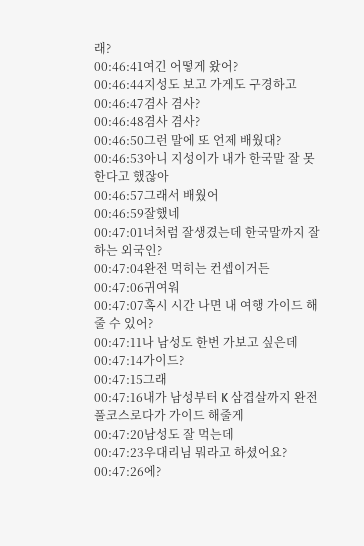래?
00:46:41여긴 어떻게 왔어?
00:46:44지성도 보고 가게도 구경하고
00:46:47겸사 겸사?
00:46:48겸사 겸사?
00:46:50그런 말에 또 언제 배웠대?
00:46:53아니 지성이가 내가 한국말 잘 못한다고 했잖아
00:46:57그래서 배웠어
00:46:59잘했네
00:47:01너처럼 잘생겼는데 한국말까지 잘하는 외국인?
00:47:04완전 먹히는 컨셉이거든
00:47:06귀여워
00:47:07혹시 시간 나면 내 여행 가이드 해줄 수 있어?
00:47:11나 남성도 한번 가보고 싶은데
00:47:14가이드?
00:47:15그래
00:47:16내가 남성부터 K 삼겹살까지 완전 풀코스로다가 가이드 해줄게
00:47:20남성도 잘 먹는데
00:47:23우대리님 뭐라고 하셨어요?
00:47:26에?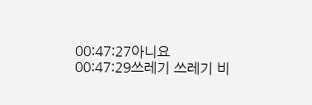00:47:27아니요
00:47:29쓰레기 쓰레기 비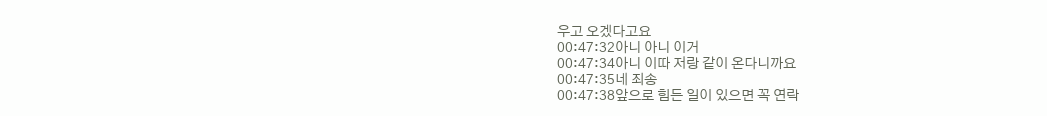우고 오겠다고요
00:47:32아니 아니 이거
00:47:34아니 이따 저랑 같이 온다니까요
00:47:35네 죄송
00:47:38앞으로 힘든 일이 있으면 꼭 연락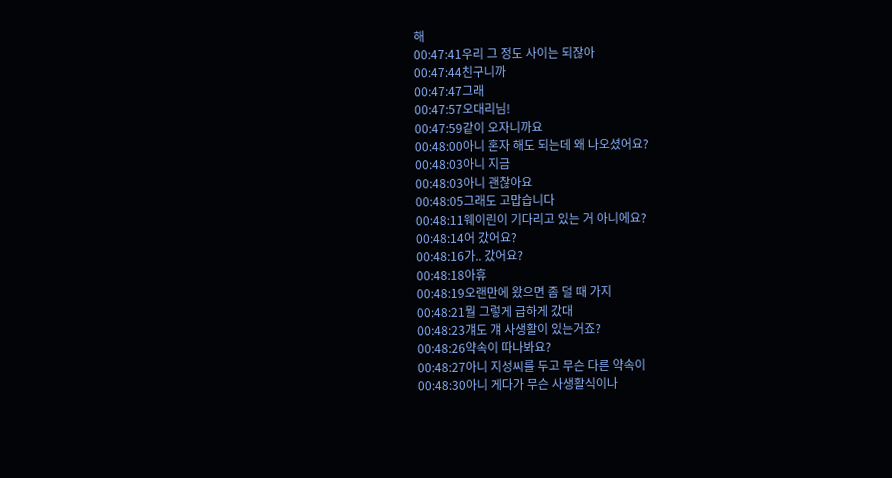해
00:47:41우리 그 정도 사이는 되잖아
00:47:44친구니까
00:47:47그래
00:47:57오대리님!
00:47:59같이 오자니까요
00:48:00아니 혼자 해도 되는데 왜 나오셨어요?
00:48:03아니 지금
00:48:03아니 괜찮아요
00:48:05그래도 고맙습니다
00:48:11웨이린이 기다리고 있는 거 아니에요?
00:48:14어 갔어요?
00:48:16가.. 갔어요?
00:48:18아휴
00:48:19오랜만에 왔으면 좀 덜 때 가지
00:48:21뭘 그렇게 급하게 갔대
00:48:23걔도 걔 사생활이 있는거죠?
00:48:26약속이 따나봐요?
00:48:27아니 지성씨를 두고 무슨 다른 약속이
00:48:30아니 게다가 무슨 사생활식이나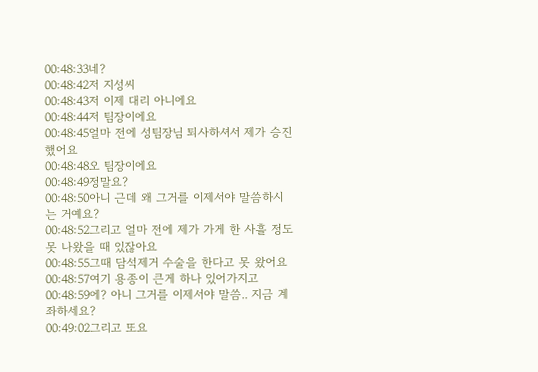00:48:33네?
00:48:42저 지성씨
00:48:43저 이제 대리 아니에요
00:48:44저 팀장이에요
00:48:45얼마 전에 성팀장님 퇴사하셔서 제가 승진했어요
00:48:48오 팀장이에요
00:48:49정말요?
00:48:50아니 근데 왜 그거를 이제서야 말씀하시는 거예요?
00:48:52그리고 얼마 전에 제가 가게 한 사흘 정도 못 나왔을 때 있잖아요
00:48:55그때 담석제거 수술을 한다고 못 왔어요
00:48:57여기 용종이 큰게 하나 있어가지고
00:48:59에? 아니 그거를 이제서야 말씀.. 지금 계좌하세요?
00:49:02그리고 또요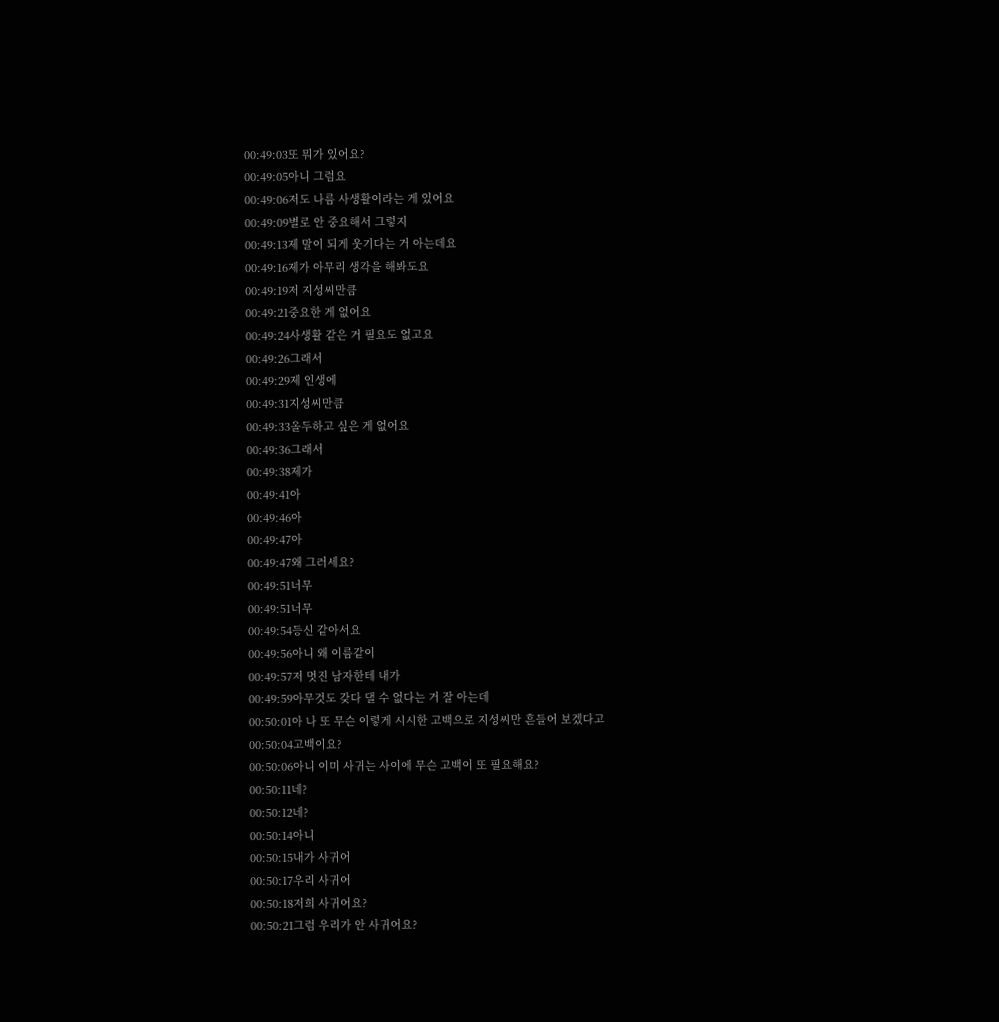00:49:03또 뭐가 있어요?
00:49:05아니 그럼요
00:49:06저도 나름 사생활이라는 게 있어요
00:49:09별로 안 중요해서 그렇지
00:49:13제 말이 되게 웃기다는 거 아는데요
00:49:16제가 아무리 생각을 해봐도요
00:49:19저 지성씨만큼
00:49:21중요한 게 없어요
00:49:24사생활 같은 거 필요도 없고요
00:49:26그래서
00:49:29제 인생에
00:49:31지성씨만큼
00:49:33올두하고 싶은 게 없어요
00:49:36그래서
00:49:38제가
00:49:41아
00:49:46아
00:49:47아
00:49:47왜 그러세요?
00:49:51너무
00:49:51너무
00:49:54등신 같아서요
00:49:56아니 왜 이름같이
00:49:57저 멋진 남자한테 내가
00:49:59아무것도 갖다 댈 수 없다는 거 잘 아는데
00:50:01아 나 또 무슨 이렇게 시시한 고백으로 지성씨만 흔들어 보겠다고
00:50:04고백이요?
00:50:06아니 이미 사귀는 사이에 무슨 고백이 또 필요해요?
00:50:11네?
00:50:12네?
00:50:14아니
00:50:15내가 사귀어
00:50:17우리 사귀어
00:50:18저희 사귀어요?
00:50:21그럼 우리가 안 사귀어요?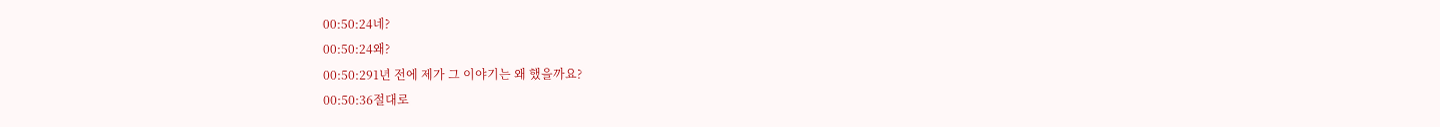00:50:24네?
00:50:24왜?
00:50:291년 전에 제가 그 이야기는 왜 했을까요?
00:50:36절대로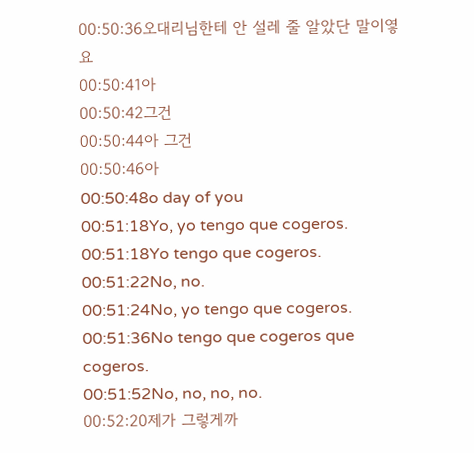00:50:36오대리님한테 안 설레 줄 알았단 말이옇요
00:50:41아
00:50:42그건
00:50:44아 그건
00:50:46아
00:50:48o day of you
00:51:18Yo, yo tengo que cogeros.
00:51:18Yo tengo que cogeros.
00:51:22No, no.
00:51:24No, yo tengo que cogeros.
00:51:36No tengo que cogeros que cogeros.
00:51:52No, no, no, no.
00:52:20제가 그렇게까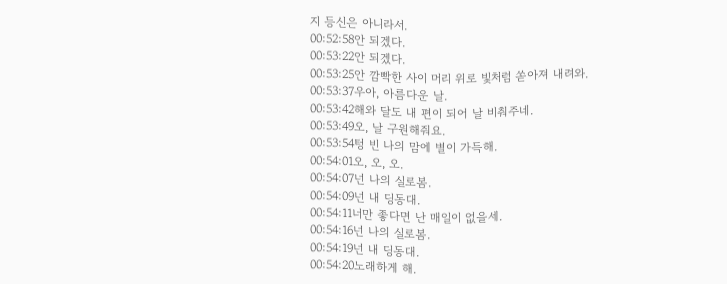지 등신은 아니라서.
00:52:58안 되겠다.
00:53:22안 되겠다.
00:53:25안 깜빡한 사이 머리 위로 빛처럼 쏟아져 내려와.
00:53:37우아, 아름다운 날.
00:53:42해와 달도 내 편이 되어 날 비춰주네.
00:53:49오, 날 구원해줘요.
00:53:54텅 빈 나의 맘에 별이 가득해.
00:54:01오, 오, 오.
00:54:07넌 나의 실로봄.
00:54:09넌 내 딩동대.
00:54:11너만 좋다면 난 매일이 없을세.
00:54:16넌 나의 실로봄.
00:54:19넌 내 딩동대.
00:54:20노래하게 해.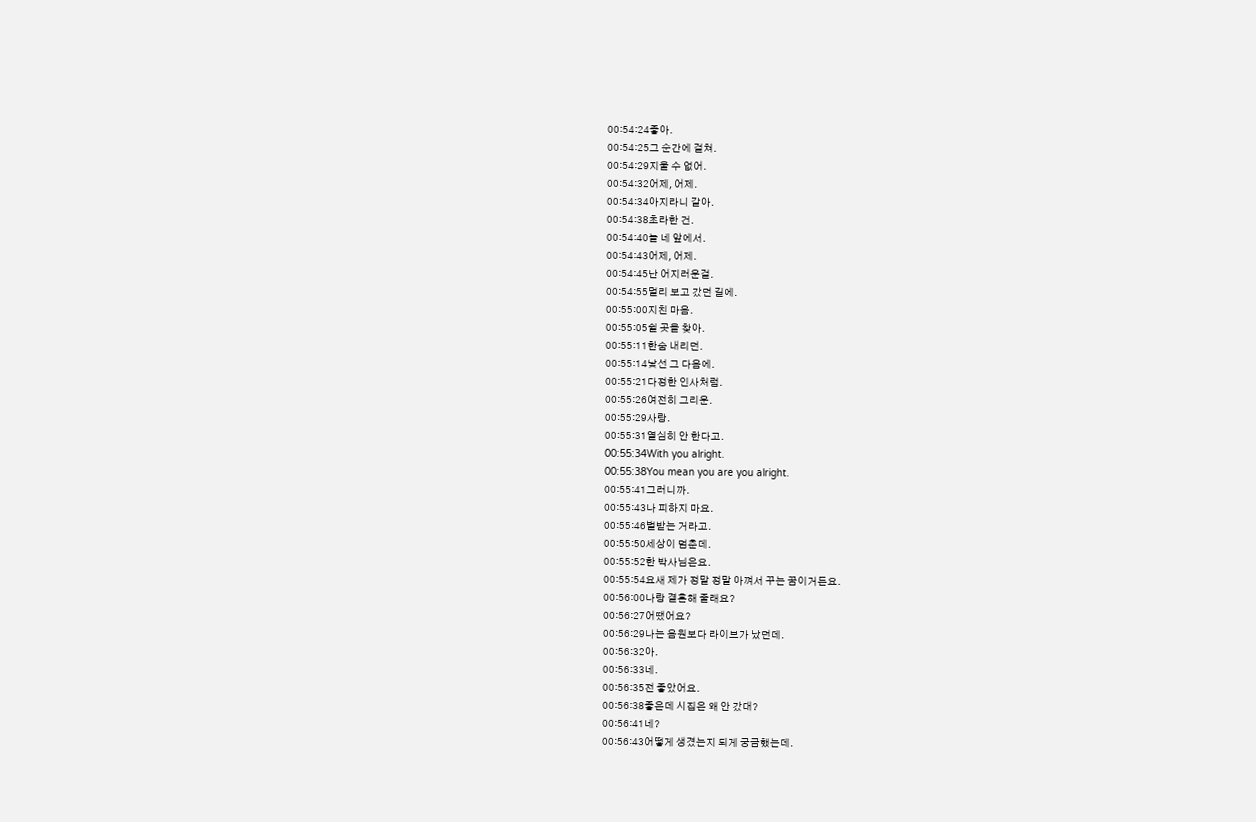00:54:24좋아.
00:54:25그 순간에 걸쳐.
00:54:29지울 수 없어.
00:54:32어제, 어제.
00:54:34아지라니 같아.
00:54:38초라한 건.
00:54:40늘 네 앞에서.
00:54:43어제, 어제.
00:54:45난 어지러운걸.
00:54:55멀리 보고 갔던 길에.
00:55:00지친 마음.
00:55:05쉴 곳을 찾아.
00:55:11한숨 내리던.
00:55:14낯선 그 다음에.
00:55:21다정한 인사처럼.
00:55:26여전히 그리운.
00:55:29사랑.
00:55:31열심히 안 한다고.
00:55:34With you alright.
00:55:38You mean you are you alright.
00:55:41그러니까.
00:55:43나 피하지 마요.
00:55:46벌받는 거라고.
00:55:50세상이 멈춘데.
00:55:52한 박사님은요.
00:55:54요새 제가 정말 정말 아껴서 꾸는 꿈이거든요.
00:56:00나랑 결혼해 줄래요?
00:56:27어땠어요?
00:56:29나는 음원보다 라이브가 났던데.
00:56:32아.
00:56:33네.
00:56:35전 좋았어요.
00:56:38좋은데 시집은 왜 안 갔대?
00:56:41네?
00:56:43어떻게 생겼는지 되게 궁금했는데.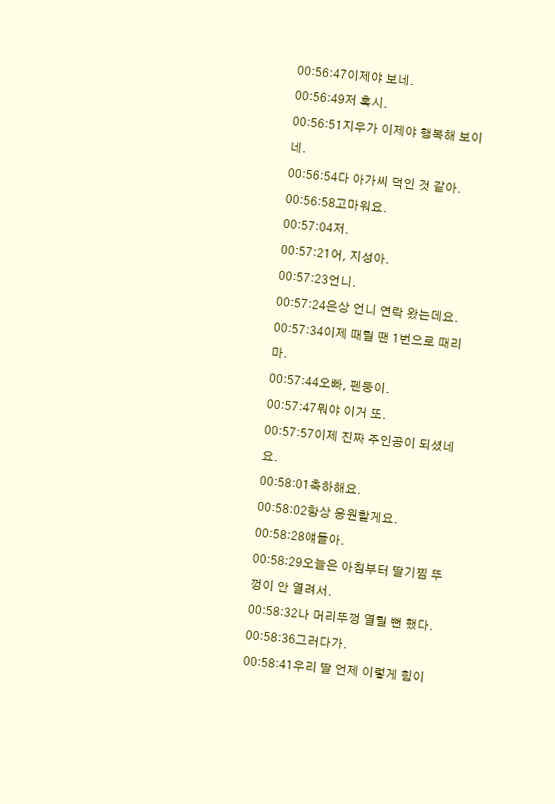00:56:47이제야 보네.
00:56:49저 혹시.
00:56:51지우가 이제야 행복해 보이네.
00:56:54다 아가씨 덕인 것 같아.
00:56:58고마워요.
00:57:04저.
00:57:21어, 지성아.
00:57:23언니.
00:57:24은상 언니 연락 왔는데요.
00:57:34이제 때릴 땐 1번으로 때리 마.
00:57:44오빠, 펜둥이.
00:57:47뭐야 이거 또.
00:57:57이제 진짜 주인공이 되셨네요.
00:58:01축하해요.
00:58:02항상 응원할게요.
00:58:28얘들아.
00:58:29오늘은 아침부터 딸기찜 뚜껑이 안 열려서.
00:58:32나 머리뚜껑 열릴 뻔 했다.
00:58:36그러다가.
00:58:41우리 딸 언제 이렇게 힘이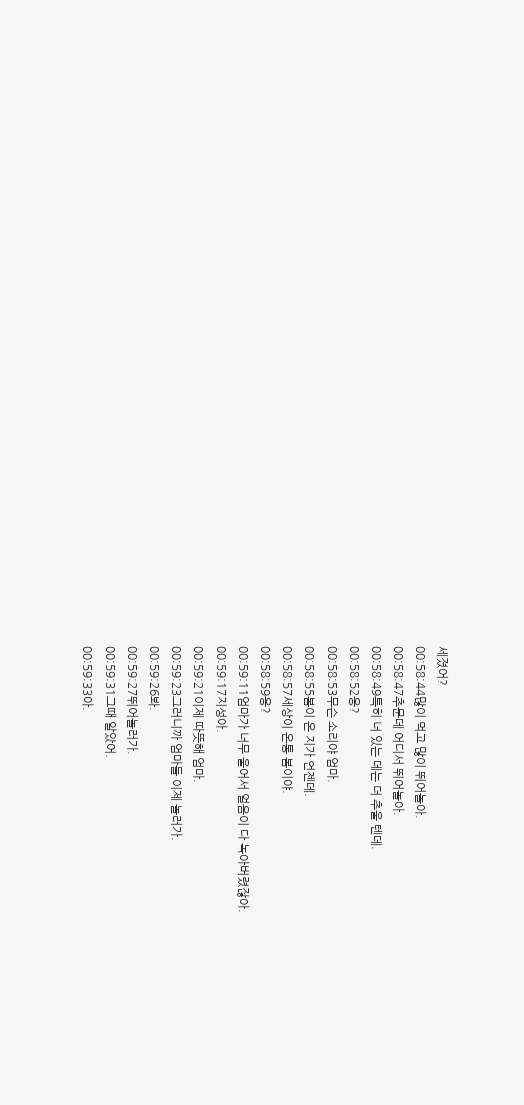세졌어?
00:58:44많이 먹고 많이 뛰어놀아.
00:58:47추문데 어디서 뛰어놀아.
00:58:49특히 너 있는 데는 더 추울 텐데.
00:58:52응?
00:58:53무슨 소리야 엄마.
00:58:55봄이 온 지가 언젠데.
00:58:57세상이 온통 봄이야.
00:58:59응?
00:59:11엄마가 너무 울어서 얼음이 다 녹아버렸잖아.
00:59:17지성아.
00:59:21이제 따뜻해 엄마.
00:59:23그러니까 엄마들 이제 놀러가.
00:59:26봐.
00:59:27뛰어놀러가.
00:59:31그때 알았어.
00:59:33아.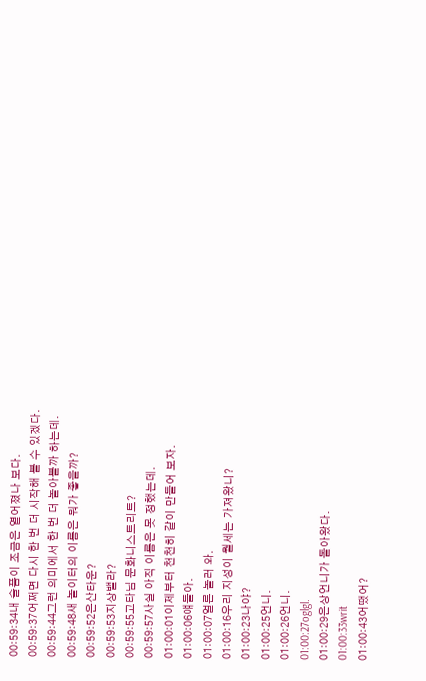00:59:34내 슬픔이 조금은 옅어졌나 보다.
00:59:37어쩌면 다시 한 번 더 시작해 볼 수 있겠다.
00:59:44그런 의미에서 한 번 더 놀아볼까 하는데.
00:59:48새 놀이터의 이름은 뭐가 좋을까?
00:59:52은산타운?
00:59:53지상밸라?
00:59:55고타님 문화니스트리트?
00:59:57사실 아직 이름은 못 정했는데.
01:00:01이제부터 천천히 같이 만들어 보자.
01:00:06얘들아.
01:00:07얼른 놀러 와.
01:00:16우리 지성이 월세는 가져왔니?
01:00:23나야?
01:00:25언니.
01:00:26언니.
01:00:27oglgl.
01:00:29은상언니가 돌아왔다.
01:00:33writ
01:00:43어땠어?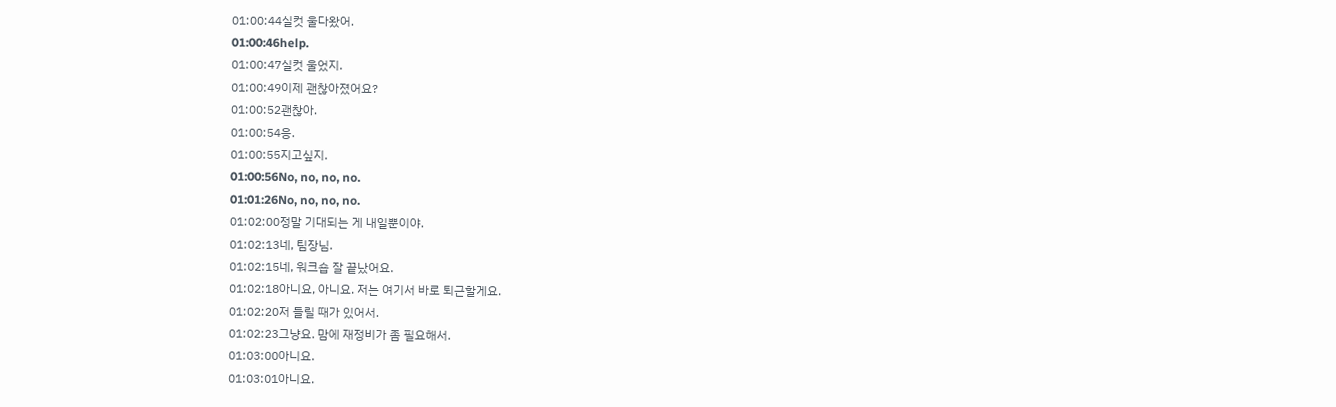01:00:44실컷 울다왔어.
01:00:46help.
01:00:47실컷 울었지.
01:00:49이제 괜찮아졌어요?
01:00:52괜찮아.
01:00:54응.
01:00:55지고싶지.
01:00:56No, no, no, no.
01:01:26No, no, no, no.
01:02:00정말 기대되는 게 내일뿐이야.
01:02:13네, 팀장님.
01:02:15네, 워크숍 잘 끝났어요.
01:02:18아니요, 아니요. 저는 여기서 바로 퇴근할게요.
01:02:20저 들릴 때가 있어서.
01:02:23그냥요. 맘에 재정비가 좀 필요해서.
01:03:00아니요.
01:03:01아니요.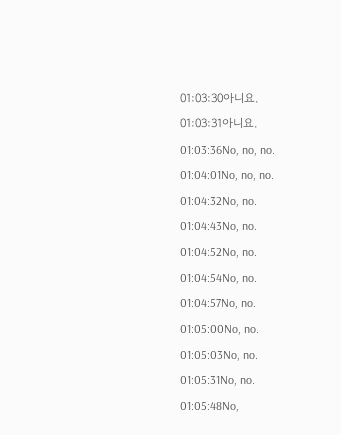01:03:30아니요.
01:03:31아니요.
01:03:36No, no, no.
01:04:01No, no, no.
01:04:32No, no.
01:04:43No, no.
01:04:52No, no.
01:04:54No, no.
01:04:57No, no.
01:05:00No, no.
01:05:03No, no.
01:05:31No, no.
01:05:48No,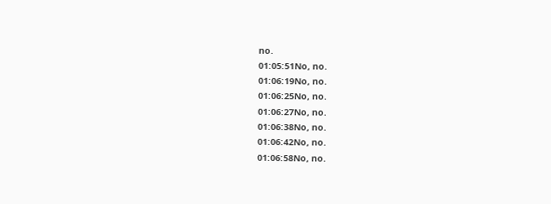no.
01:05:51No, no.
01:06:19No, no.
01:06:25No, no.
01:06:27No, no.
01:06:38No, no.
01:06:42No, no.
01:06:58No, no.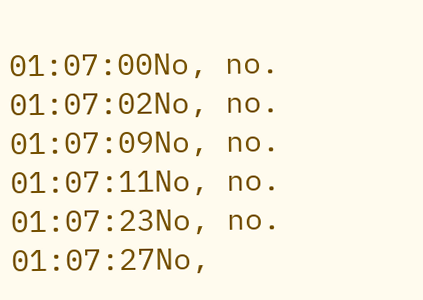01:07:00No, no.
01:07:02No, no.
01:07:09No, no.
01:07:11No, no.
01:07:23No, no.
01:07:27No,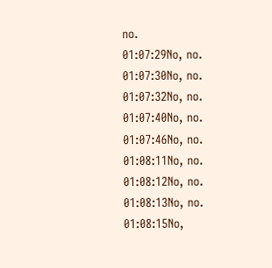no.
01:07:29No, no.
01:07:30No, no.
01:07:32No, no.
01:07:40No, no.
01:07:46No, no.
01:08:11No, no.
01:08:12No, no.
01:08:13No, no.
01:08:15No,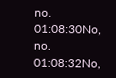no.
01:08:30No, no.
01:08:32No,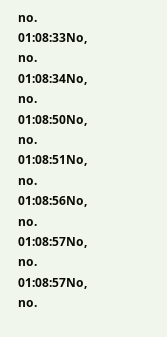no.
01:08:33No, no.
01:08:34No, no.
01:08:50No, no.
01:08:51No, no.
01:08:56No, no.
01:08:57No, no.
01:08:57No, no.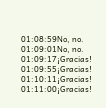01:08:59No, no.
01:09:01No, no.
01:09:17¡Gracias!
01:09:55¡Gracias!
01:10:11¡Gracias!
01:11:00¡Gracias!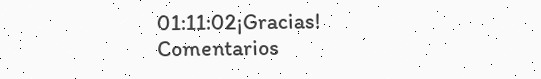01:11:02¡Gracias!
Comentarios